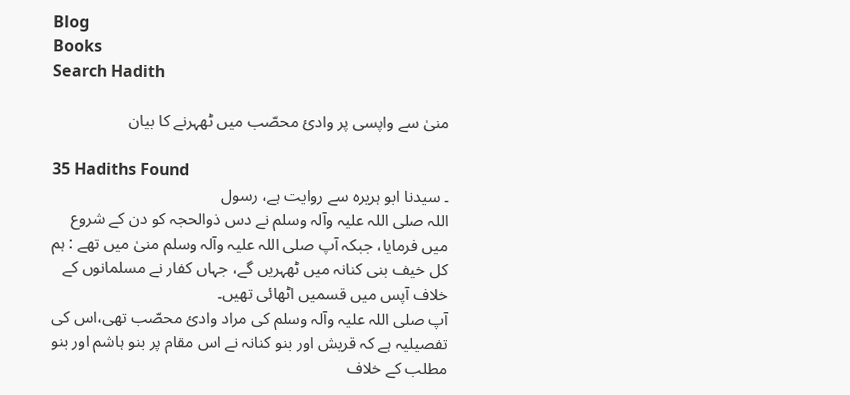Blog
Books
Search Hadith

منیٰ سے واپسی پر وادیٔ محصّب میں ٹھہرنے کا بیان

35 Hadiths Found
۔ سیدنا ابو ہریرہ سے روایت ہے، رسول اللہ ‌صلی ‌اللہ ‌علیہ ‌وآلہ ‌وسلم نے دس ذوالحجہ کو دن کے شروع میں فرمایا، جبکہ آپ ‌صلی ‌اللہ ‌علیہ ‌وآلہ ‌وسلم منیٰ میں تھے : ہم کل خیف بنی کنانہ میں ٹھہریں گے، جہاں کفار نے مسلمانوں کے خلاف آپس میں قسمیں اٹھائی تھیں۔ آپ ‌صلی ‌اللہ ‌علیہ ‌وآلہ ‌وسلم کی مراد وادیٔ محصّب تھی،اس کی تفصیلیہ ہے کہ قریش اور بنو کنانہ نے اس مقام پر بنو ہاشم اور بنو مطلب کے خلاف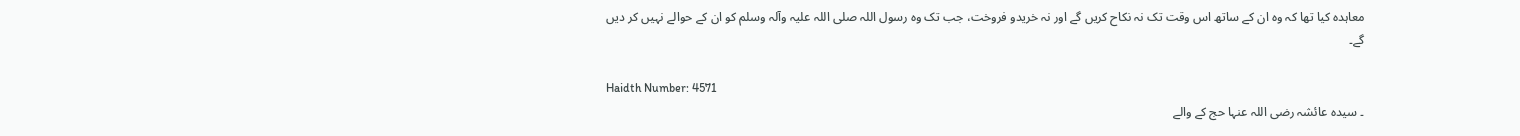معاہدہ کیا تھا کہ وہ ان کے ساتھ اس وقت تک نہ نکاح کریں گے اور نہ خریدو فروخت، جب تک وہ رسول اللہ ‌صلی ‌اللہ ‌علیہ ‌وآلہ ‌وسلم کو ان کے حوالے نہیں کر دیں گے۔

Haidth Number: 4571
۔ سیدہ عائشہ ‌رضی ‌اللہ ‌عنہا حج کے والے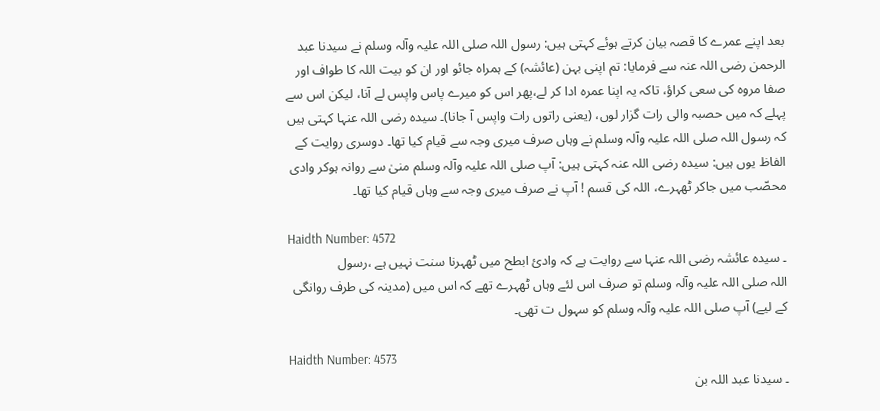بعد اپنے عمرے کا قصہ بیان کرتے ہوئے کہتی ہیں: رسول اللہ ‌صلی ‌اللہ ‌علیہ ‌وآلہ ‌وسلم نے سیدنا عبد الرحمن ‌رضی ‌اللہ ‌عنہ سے فرمایا: تم اپنی بہن (عائشہ) کے ہمراہ جائو اور ان کو بیت اللہ کا طواف اور صفا مروہ کی سعی کراؤ، تاکہ یہ اپنا عمرہ ادا کر لے،پھر اس کو میرے پاس واپس لے آنا، لیکن اس سے پہلے کہ میں حصبہ والی رات گزار لوں، (یعنی راتوں رات واپس آ جانا)۔ سیدہ ‌رضی ‌اللہ ‌عنہا کہتی ہیں کہ رسول اللہ ‌صلی ‌اللہ ‌علیہ ‌وآلہ ‌وسلم نے وہاں صرف میری وجہ سے قیام کیا تھا۔ دوسری روایت کے الفاظ یوں ہیں: سیدہ ‌رضی ‌اللہ ‌عنہ کہتی ہیں: آپ ‌صلی ‌اللہ ‌علیہ ‌وآلہ ‌وسلم منیٰ سے روانہ ہوکر وادی محصّب میں جاکر ٹھہرے، اللہ کی قسم ! آپ نے صرف میری وجہ سے وہاں قیام کیا تھا۔

Haidth Number: 4572
۔ سیدہ عائشہ ‌رضی ‌اللہ ‌عنہا سے روایت ہے کہ وادیٔ ابطح میں ٹھہرنا سنت نہیں ہے ،رسول اللہ ‌صلی ‌اللہ ‌علیہ ‌وآلہ ‌وسلم تو صرف اس لئے وہاں ٹھہرے تھے کہ اس میں (مدینہ کی طرف روانگی کے لیے) آپ ‌صلی ‌اللہ ‌علیہ ‌وآلہ ‌وسلم کو سہول ت تھی۔

Haidth Number: 4573
۔ سیدنا عبد اللہ بن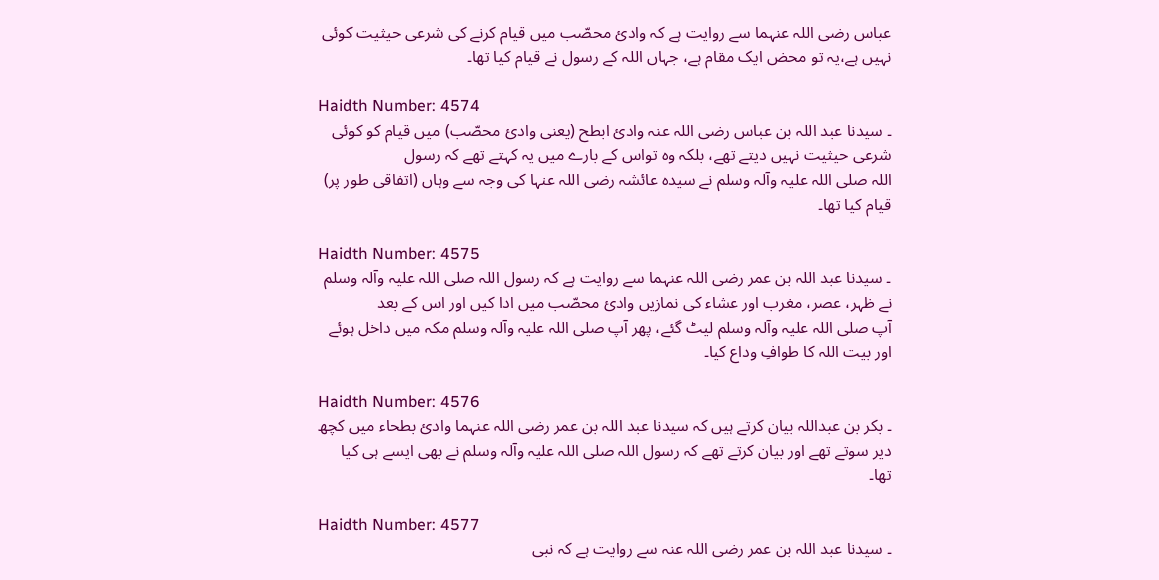عباس ‌رضی ‌اللہ ‌عنہما سے روایت ہے کہ وادیٔ محصّب میں قیام کرنے کی شرعی حیثیت کوئی نہیں ہے،یہ تو محض ایک مقام ہے، جہاں اللہ کے رسول نے قیام کیا تھا۔

Haidth Number: 4574
۔ سیدنا عبد اللہ بن عباس ‌رضی ‌اللہ ‌عنہ وادیٔ ابطح (یعنی وادیٔ محصّب) میں قیام کو کوئی شرعی حیثیت نہیں دیتے تھے، بلکہ وہ تواس کے بارے میں یہ کہتے تھے کہ رسول اللہ ‌صلی ‌اللہ ‌علیہ ‌وآلہ ‌وسلم نے سیدہ عائشہ ‌رضی ‌اللہ ‌عنہا کی وجہ سے وہاں (اتفاقی طور پر) قیام کیا تھا۔

Haidth Number: 4575
۔ سیدنا عبد اللہ بن عمر ‌رضی ‌اللہ ‌عنہما سے روایت ہے کہ رسول اللہ ‌صلی ‌اللہ ‌علیہ ‌وآلہ ‌وسلم نے ظہر، عصر، مغرب اور عشاء کی نمازیں وادیٔ محصّب میں ادا کیں اور اس کے بعد آپ ‌صلی ‌اللہ ‌علیہ ‌وآلہ ‌وسلم لیٹ گئے، پھر آپ ‌صلی ‌اللہ ‌علیہ ‌وآلہ ‌وسلم مکہ میں داخل ہوئے اور بیت اللہ کا طوافِ وداع کیا۔

Haidth Number: 4576
۔ بکر بن عبداللہ بیان کرتے ہیں کہ سیدنا عبد اللہ بن عمر ‌رضی ‌اللہ ‌عنہما وادیٔ بطحاء میں کچھ دیر سوتے تھے اور بیان کرتے تھے کہ رسول اللہ ‌صلی ‌اللہ ‌علیہ ‌وآلہ ‌وسلم نے بھی ایسے ہی کیا تھا۔

Haidth Number: 4577
۔ سیدنا عبد اللہ بن عمر ‌رضی ‌اللہ ‌عنہ سے روایت ہے کہ نبی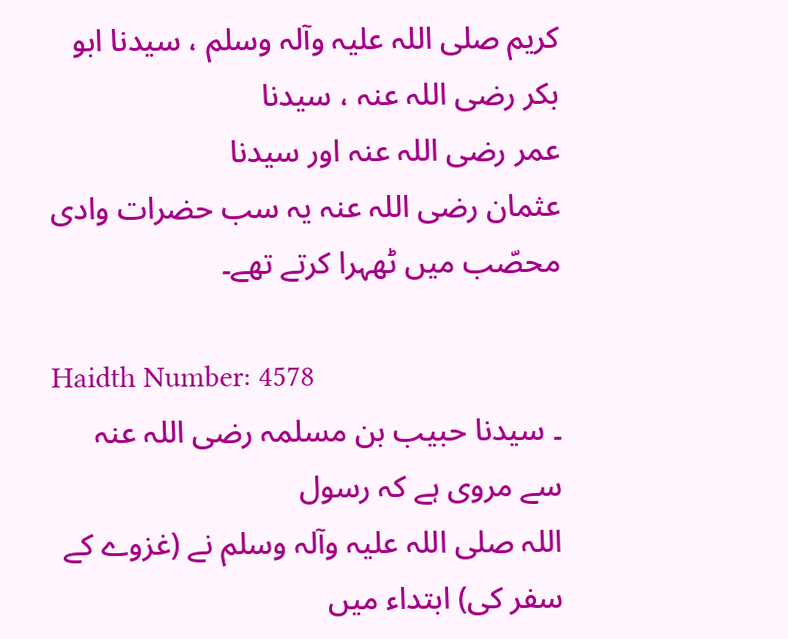کریم ‌صلی ‌اللہ ‌علیہ ‌وآلہ ‌وسلم ، سیدنا ابو بکر ‌رضی ‌اللہ ‌عنہ ، سیدنا عمر ‌رضی ‌اللہ ‌عنہ اور سیدنا عثمان ‌رضی ‌اللہ ‌عنہ یہ سب حضرات وادی محصّب میں ٹھہرا کرتے تھے۔

Haidth Number: 4578
۔ سیدنا حبیب بن مسلمہ ‌رضی ‌اللہ ‌عنہ سے مروی ہے کہ رسول اللہ ‌صلی ‌اللہ ‌علیہ ‌وآلہ ‌وسلم نے (غزوے کے سفر کی) ابتداء میں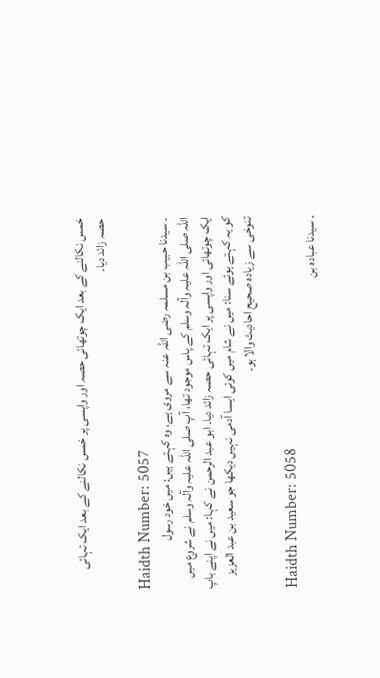خمس نکالنے کے بعد ایک چوتھائی حصہ اور واپسی پر خمس نکالنے کے بعد ایک تہائی حصہ زائد دیا۔

Haidth Number: 5057
۔ سیدنا حبیب بن مسلمہ ‌رضی ‌اللہ ‌عنہ سے مروی ہے، وہ کہتے ہیں: میں خود رسول اللہ ‌صلی ‌اللہ ‌علیہ ‌وآلہ ‌وسلم کے پاس موجود تھا، آپ ‌صلی ‌اللہ ‌علیہ ‌وآلہ ‌وسلم نے شروع میں ایک چوتھائی اور واپسی پر ایک تہائی حصہ زائد دیا۔ ابو عبد الرحمن نے کہا: میں نے اپنے باپ کو یہ کہتے ہوئے سنا: میں نے شام میں کوئی ایسا آدمی نہیں دیکھا جو سعید بن عبد العزیز تنوخی سے زیادہ صحیح احادیث والا ہو۔

Haidth Number: 5058
۔ سیدنا عبادہ بن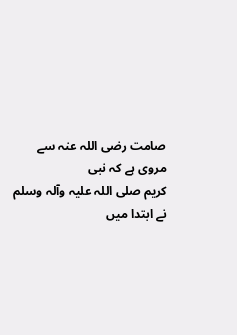صامت ‌رضی ‌اللہ ‌عنہ سے مروی ہے کہ نبی کریم ‌صلی ‌اللہ ‌علیہ ‌وآلہ ‌وسلم نے ابتدا میں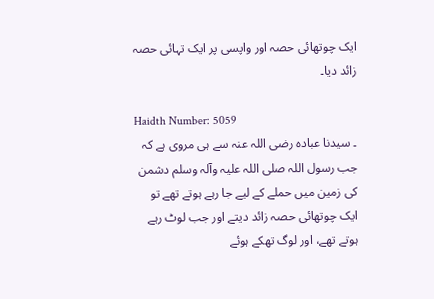ایک چوتھائی حصہ اور واپسی پر ایک تہائی حصہ زائد دیا۔

Haidth Number: 5059
۔ سیدنا عبادہ ‌رضی ‌اللہ ‌عنہ سے ہی مروی ہے کہ جب رسول اللہ ‌صلی ‌اللہ ‌علیہ ‌وآلہ ‌وسلم دشمن کی زمین میں حملے کے لیے جا رہے ہوتے تھے تو ایک چوتھائی حصہ زائد دیتے اور جب لوٹ رہے ہوتے تھے، اور لوگ تھکے ہوئے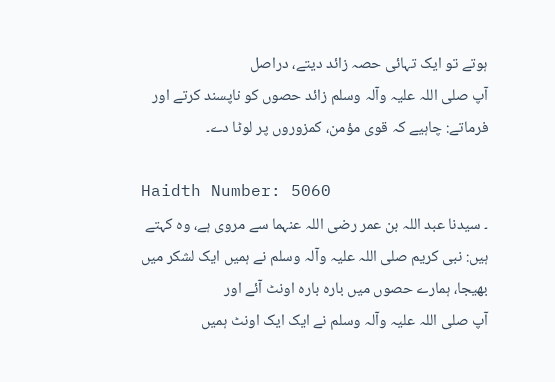ہوتے تو ایک تہائی حصہ زائد دیتے، دراصل آپ ‌صلی ‌اللہ ‌علیہ ‌وآلہ ‌وسلم زائد حصوں کو ناپسند کرتے اور فرماتے: چاہیے کہ قوی مؤمن، کمزوروں پر لوٹا دے۔

Haidth Number: 5060
۔ سیدنا عبد اللہ بن عمر ‌رضی ‌اللہ ‌عنہما سے مروی ہے، وہ کہتے ہیں: نبی کریم ‌صلی ‌اللہ ‌علیہ ‌وآلہ ‌وسلم نے ہمیں ایک لشکر میں بھیجا، ہمارے حصوں میں بارہ بارہ اونٹ آئے اور آپ ‌صلی ‌اللہ ‌علیہ ‌وآلہ ‌وسلم نے ایک ایک اونٹ ہمیں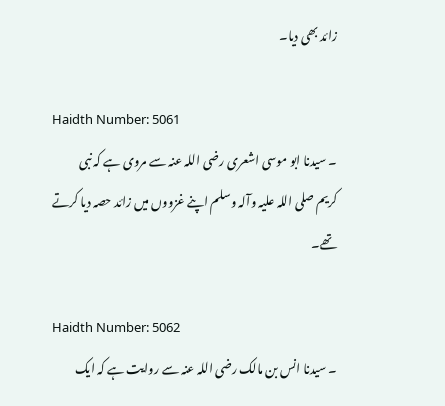زائد بھی دیا۔

Haidth Number: 5061
۔ سیدنا ابو موسی اشعری ‌رضی ‌اللہ ‌عنہ سے مروی ہے کہ نبی کریم ‌صلی ‌اللہ ‌علیہ ‌وآلہ ‌وسلم اپنے غزووں میں زائد حصہ دیا کرتے تھے۔

Haidth Number: 5062
۔ سیدنا انس بن مالک ‌رضی ‌اللہ ‌عنہ سے روایت ہے کہ ایک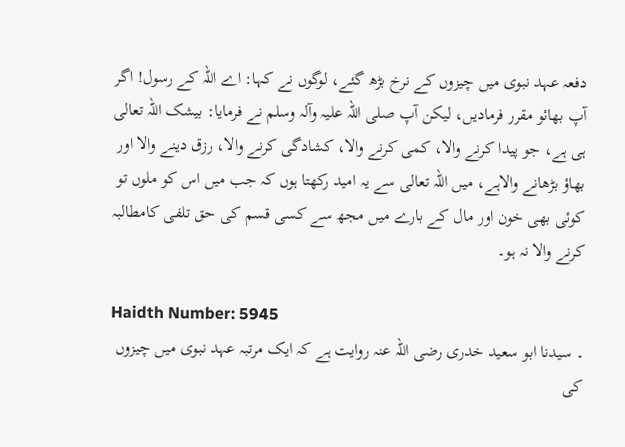دفعہ عہد نبوی میں چیزوں کے نرخ بڑھ گئے، لوگوں نے کہا: اے اللہ کے رسول! اگر آپ بھائو مقرر فرمادیں، لیکن آپ ‌صلی ‌اللہ ‌علیہ ‌وآلہ ‌وسلم نے فرمایا: بیشک اللہ تعالی ہی ہے، جو پیدا کرنے والا، کمی کرنے والا، کشادگی کرنے والا، رزق دینے والا اور بھاؤ بڑھانے والاہے، میں اللہ تعالی سے یہ امید رکھتا ہوں کہ جب میں اس کو ملوں تو کوئی بھی خون اور مال کے بارے میں مجھ سے کسی قسم کی حق تلفی کامطالبہ کرنے والا نہ ہو۔

Haidth Number: 5945
۔ سیدنا ابو سعید خدری ‌رضی ‌اللہ ‌عنہ روایت ہے کہ ایک مرتبہ عہد نبوی میں چیزوں کی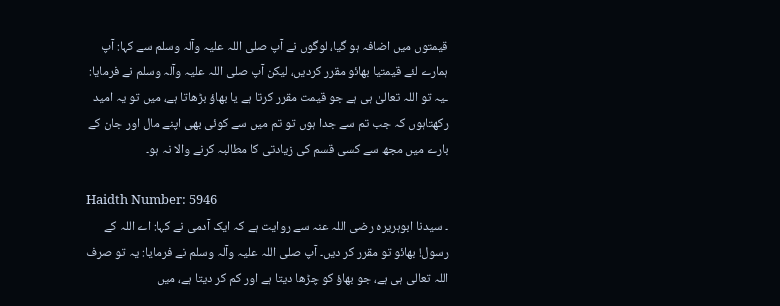قیمتوں میں اضافہ ہو گیا، لوگوں نے آپ ‌صلی ‌اللہ ‌علیہ ‌وآلہ ‌وسلم سے کہا: آپ ہمارے لئے قیمتیا بھائو مقرر کردیں، لیکن آپ ‌صلی ‌اللہ ‌علیہ ‌وآلہ ‌وسلم نے فرمایا: ـیہ تو اللہ تعالیٰ ہی ہے جو قیمت مقرر کرتا ہے یا بھاؤ بڑھاتا ہے، میں تو یہ امید رکھتاہوں کہ جب تم سے جدا ہوں تو تم میں سے کوئی بھی اپنے مال اور جان کے بارے میں مجھ سے کسی قسم کی زیادتی کا مطالبہ کرنے والا نہ ہو۔

Haidth Number: 5946
۔ سیدنا ابوہریرہ ‌رضی ‌اللہ ‌عنہ سے روایت ہے کہ ایک آدمی نے کہا: اے اللہ کے رسول! بھائو تو مقرر کر دیں۔ آپ ‌صلی ‌اللہ ‌علیہ ‌وآلہ ‌وسلم نے فرمایا: یہ تو صرف اللہ تعالی ہی ہے، جو بھاؤ کو چڑھا دیتا ہے اور کم کر دیتا ہے، میں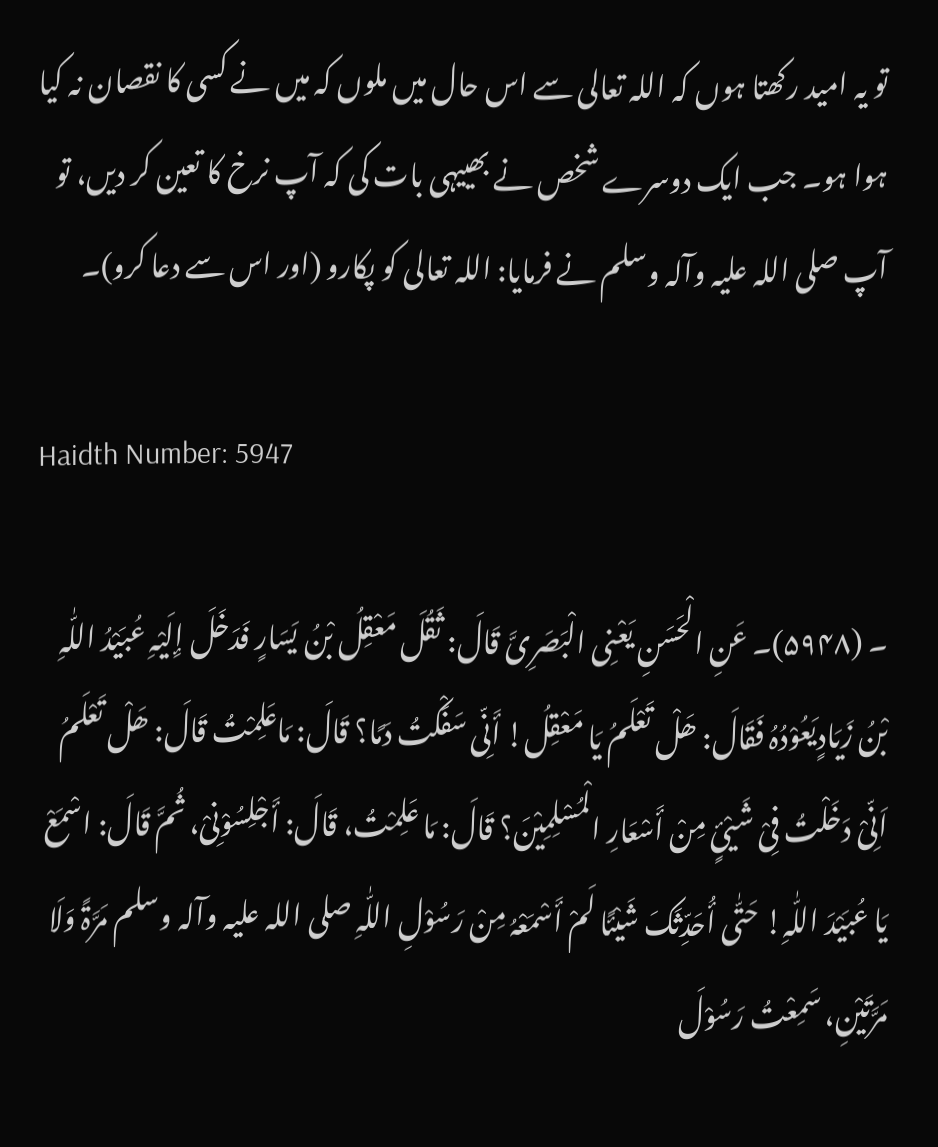تو یہ امید رکھتا ہوں کہ اللہ تعالی سے اس حال میں ملوں کہ میں نے کسی کا نقصان نہ کیا ہوا ہو۔ جب ایک دوسرے شخص نے بھییہی بات کی کہ آپ نرخ کا تعین کر دیں، تو آپ ‌صلی ‌اللہ ‌علیہ ‌وآلہ ‌وسلم نے فرمایا: اللہ تعالی کو پکارو (اور اس سے دعا کرو)۔

Haidth Number: 5947

۔ (۵۹۴۸)۔ عَنِ الْحَسَنِ یَعْنِی الْبَصَرِیَّ قَالَ: ثَقُلَ مَعْقِلُ بْنُ یَسَارٍ فَدَخَلَ إِلَیْہِ عُبَیْدُ اللّٰہِ بْنُ زَیَادٍیَعُوْدُہُ فَقَالَ: ھَلْ تَعْلَمُ یَا مَعْقِلُ! أَنِّی سَفَکْتُ دَمًا؟ قَالَ: مَاعَلِمْتُ قَالَ: ھَلْ تَعْلَمُ اَنِّیْ دَخَلْتُ فِیْ شَیْئٍ مِنْ أَسْعَارِ الْمُسْلِمِیْنَ؟ قَالَ: مَا عَلِمْتُ، قَالَ: أَجْلِسُوْنِیْ، ثُمَّ قَالَ: اسْمَعْ یَا عُبَیْدَ اللّٰہِ! حَتّٰی أُحَدِّثَکَ شَیْئًا لَمْ أَسْمَعْہُ مِنْ رَسُوْلِ اللّٰہِ ‌صلی ‌اللہ ‌علیہ ‌وآلہ ‌وسلم مَرَّۃً وَلَا مَرَّتَیْنِ، سَمِعْتُ رَسُوْلَ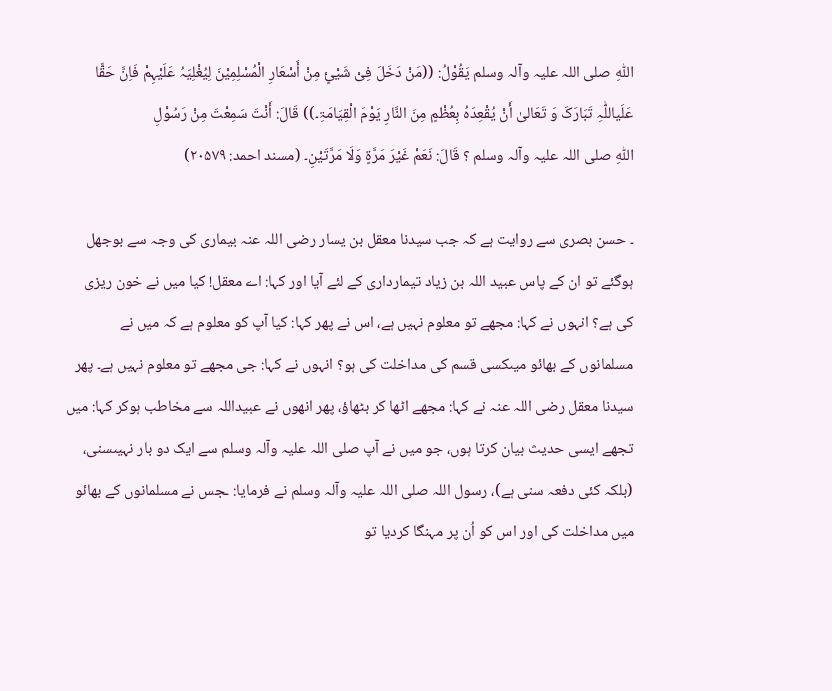اللّٰہِ ‌صلی ‌اللہ ‌علیہ ‌وآلہ ‌وسلم یَقُوْلُ: ((مَنْ دَخَلَ فِیْ شَیْئٍ مِنْ أَسْعَارِ الْمُسْلِمِیْنَ لِیُغْلِیَہُ عَلَیْہِمْ فَاِنَّ حَقًّا عَلَیاللّٰہِ تَبَارَکَ وَ تَعَالیٰ أَنْ یُقْعِدَہُ بِعُظْمٍ مِنَ النَّارِ یَوْمَ الْقِیَامَۃِ۔)) قَالَ: أَنْتَ سَمِعْتَ مِنْ رَسُوْلِ اللّٰہِ ‌صلی ‌اللہ ‌علیہ ‌وآلہ ‌وسلم ؟ قَالَ: نَعَمْ غَیْرَ مَرَّۃٍ وَلَا مَرَّتَیْنِ۔ (مسند احمد: ۲۰۵۷۹)

۔ حسن بصری سے روایت ہے کہ جب سیدنا معقل بن یسار ‌رضی ‌اللہ ‌عنہ بیماری کی وجہ سے بوجھل ہوگئے تو ان کے پاس عبید اللہ بن زیاد تیمارداری کے لئے آیا اور کہا: اے معقل! کیا میں نے خون ریزی کی ہے؟ انہوں نے کہا: مجھے تو معلوم نہیں ہے، اس نے پھر کہا: کیا آپ کو معلوم ہے کہ میں نے مسلمانوں کے بھائو میںکسی قسم کی مداخلت کی ہو؟ انہوں نے کہا: جی مجھے تو معلوم نہیں ہے۔ پھر سیدنا معقل ‌رضی ‌اللہ ‌عنہ نے کہا: مجھے اٹھا کر بٹھاؤ، پھر انھوں نے عبیداللہ سے مخاطب ہوکر کہا: میں تجھے ایسی حدیث بیان کرتا ہوں، جو میں نے آپ ‌صلی ‌اللہ ‌علیہ ‌وآلہ ‌وسلم سے ایک دو بار نہیںسنی، (بلکہ کئی دفعہ سنی ہے)، رسول اللہ ‌صلی ‌اللہ ‌علیہ ‌وآلہ ‌وسلم نے فرمایا: ـجس نے مسلمانوں کے بھائو میں مداخلت کی اور اس کو اُن پر مہنگا کردیا تو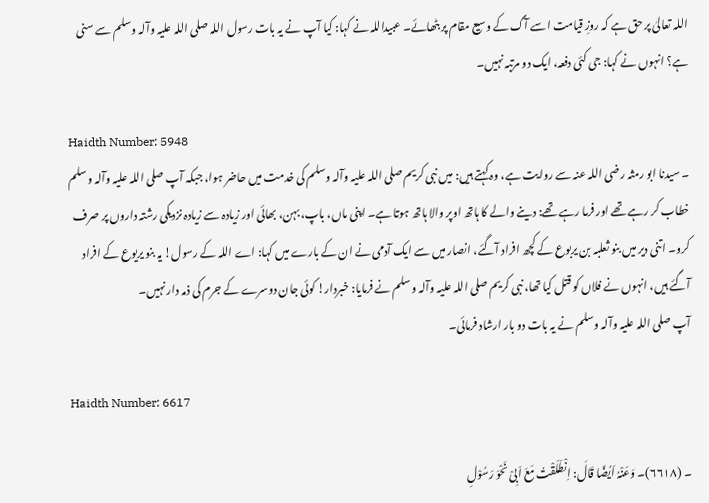اللہ تعالیٰ پر حق ہے کہ روزِ قیامت اسے آگ کے وسیع مقام پر بٹھائے۔ عبیداللہ نے کہا: کیا آپ نے یہ بات رسول اللہ ‌صلی ‌اللہ ‌علیہ ‌وآلہ ‌وسلم سے سنی ہے؟ انہوں نے کہا: جی کئی دفعہ، ایک دو مرتبہ نہیں۔

Haidth Number: 5948
۔ سیدنا ابو رمثہ ‌رضی ‌اللہ ‌عنہ سے روایت ہے، وہ کہتے ہیں: میں نبی کریم ‌صلی ‌اللہ ‌علیہ ‌وآلہ ‌وسلم کی خدمت میں حاضر ہوا، جبکہ آپ ‌صلی ‌اللہ ‌علیہ ‌وآلہ ‌وسلم خطاب کر رہے تھے اور فرما رہے تھے: دینے والے کا ہاتھ اوپر والا ہاتھ ہوتا ہے۔ اپنی ماں، باپ، بہن، بھائی اور زیادہ سے زیادہ نزدیکی رشتہ داروں پر صرف کرو۔ اتنی دیر میں بنو ثعلبہ بن یربوع کے کچھ افراد آگئے، انصار میں سے ایک آدمی نے ان کے بارے میں کہا: اے اللہ کے رسول! یہ بنو یریوع کے افراد آگئے ہیں، انہوں نے فلاں کو قتل کیا تھا، نبی کریم ‌صلی ‌اللہ ‌علیہ ‌وآلہ ‌وسلم نے فرمایا: خبردار! کوئی جان دوسرے کے جرم کی ذمہ دار نہیں۔ آپ ‌صلی ‌اللہ ‌علیہ ‌وآلہ ‌وسلم نے یہ بات دو بار ارشاد فرمائی۔

Haidth Number: 6617

۔ (۶۶۱۸)۔ وَعَنْہُ اَیُضًا قَالَ: اِنْطَلَقْتُ مَعَ اَبِیْ نَحْوَ رَسُوْلِ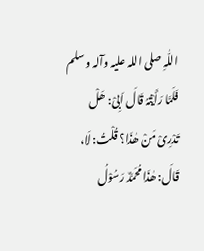اللّٰہِ ‌صلی ‌اللہ ‌علیہ ‌وآلہ ‌وسلم فَلَمَّا رَأَیْتُہُ قَالَ اَبِیْ: ھَلْ تَدْرِیْ مَنْ ھٰذَا؟ قُلْتُ: لَا، قَالَ: ھٰذَا مُحَمَّدٌ رَسُوْلُ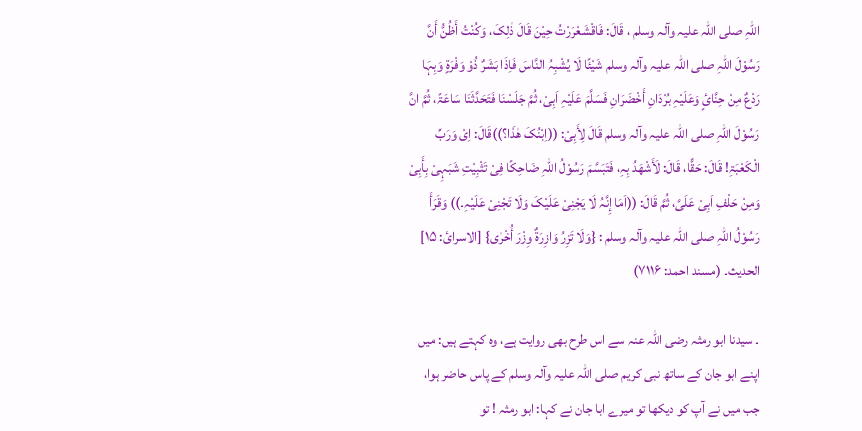اللّٰہِ ‌صلی ‌اللہ ‌علیہ ‌وآلہ ‌وسلم ، قَالَ: فَاقْشَعْرَرْتُ حِیْنَ قَالَ ذٰلِکَ، وَکُنْتُ أَظُنُّ أَنَّ رَسُوْلَ اللّٰہِ ‌صلی ‌اللہ ‌علیہ ‌وآلہ ‌وسلم شَیْئًا لَا یُشْبِہُ النَّاسَ فَاِذَا بَشَرٌ ذُوْ وَفْرَۃٍ وَبِہَا رَدْعٌ مِنْ حِنَّائٍ وَعَلَیْہِ بُرْدَانِ أَخْضَرَانِ فَسَلَّمَ عَلَیْہِ اَبِیْ، ثُمَّ جَلَسْنَا فَتَحَدَّثَنَا سَاعَۃً، ثُمَّ انَّ رَسُوْلَ اللّٰہِ ‌صلی ‌اللہ ‌علیہ ‌وآلہ ‌وسلم قَالَ لِأَبِیْ: ((اِبْنُکَ ھٰذَا؟))قَالَ: اِیْ وَرَبِّ الْکَعْبَۃِ! قَالَ: حَقًّا، قَالَ: لَأَشْھَدُ بِہِ، فَتَبَسَّمَ رَسُوْلُ اللّٰہِ ضَاحِکًا فِیْ تَثْبِیْتِ شَبَہِیْ بِأَبِیْ وَمِنْ حَلْفِ اَبِیْ عَلَیَّ، ثُمَّ قَالَ: ((اَمَا إِنَّہُ لَا یَجْنِیْ عَلَیْکَ وَلَا تَجْنِیْ عَلَیْہِ۔)) وَقَرَأَ رَسُوْلُ اللّٰہِ ‌صلی ‌اللہ ‌علیہ ‌وآلہ ‌وسلم : {وَلَا تَزِرُ وَازِرَۃٌ وِزْرَ أُخْرٰی} [الاسرائ: ۱۵] الحدیث۔ (مسند احمد: ۷۱۱۶)

۔ سیدنا ابو رمثہ ‌رضی ‌اللہ ‌عنہ سے اس طرح بھی روایت ہے، وہ کہتے ہیں: میں اپنے ابو جان کے ساتھ نبی کریم ‌صلی ‌اللہ ‌علیہ ‌وآلہ ‌وسلم کے پاس حاضر ہوا، جب میں نے آپ کو دیکھا تو میرے ابا جان نے کہا: ابو رمثہ ! تو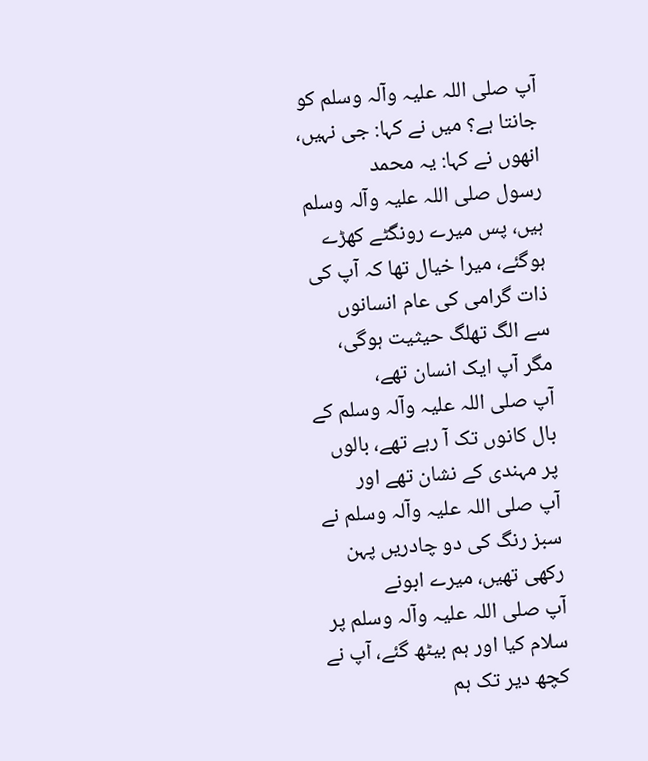آپ ‌صلی ‌اللہ ‌علیہ ‌وآلہ ‌وسلم کو جانتا ہے؟ میں نے کہا: جی نہیں، انھوں نے کہا: یہ محمد رسول ‌صلی ‌اللہ ‌علیہ ‌وآلہ ‌وسلم ہیں، پس میرے رونگٹے کھڑے ہوگئے، میرا خیال تھا کہ آپ کی ذات گرامی کی عام انسانوں سے الگ تھلگ حیثیت ہوگی، مگر آپ ایک انسان تھے، آپ ‌صلی ‌اللہ ‌علیہ ‌وآلہ ‌وسلم کے بال کانوں تک آ رہے تھے، بالوں پر مہندی کے نشان تھے اور آپ ‌صلی ‌اللہ ‌علیہ ‌وآلہ ‌وسلم نے سبز رنگ کی دو چادریں پہن رکھی تھیں، میرے ابونے آپ ‌صلی ‌اللہ ‌علیہ ‌وآلہ ‌وسلم پر سلام کیا اور ہم بیٹھ گئے، آپ نے کچھ دیر تک ہم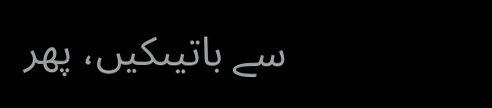سے باتیںکیں، پھر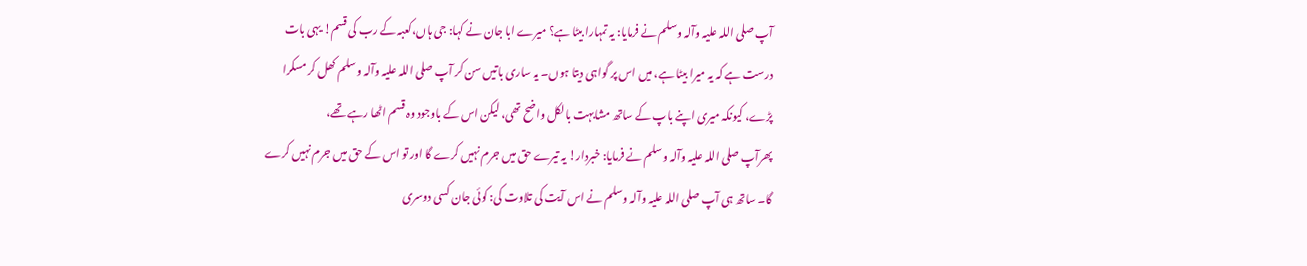آپ ‌صلی ‌اللہ ‌علیہ ‌وآلہ ‌وسلم نے فرمایا: یہ تمہارا بیٹا ہے؟ میرے ابا جان نے کہا: جی ہاں،کعبہ کے رب کی قسم! یہی بات درست ہے کہ یہ میرا بیٹا ہے، میں اس پر گواہی دیتا ہوں۔ یہ ساری باتیں سن کر آپ ‌صلی ‌اللہ ‌علیہ ‌وآلہ ‌وسلم کھل کر مسکرا پڑے، کیونکہ میری اپنے باپ کے ساتھ مشابہت بالکل واضح تھی، لیکن اس کے باوجود وہ قسم اٹھا رہے تھے، پھرآپ ‌صلی ‌اللہ ‌علیہ ‌وآلہ ‌وسلم نے فرمایا: خبردار! یہ تیرے حق میں جرم نہیں کرے گا اور تو اس کے حق میں جرم نہیں کرے گا۔ ساتھ ہی آپ ‌صلی ‌اللہ ‌علیہ ‌وآلہ ‌وسلم نے اس آیت کی تلاوت کی: کوئی جان کسی دوسری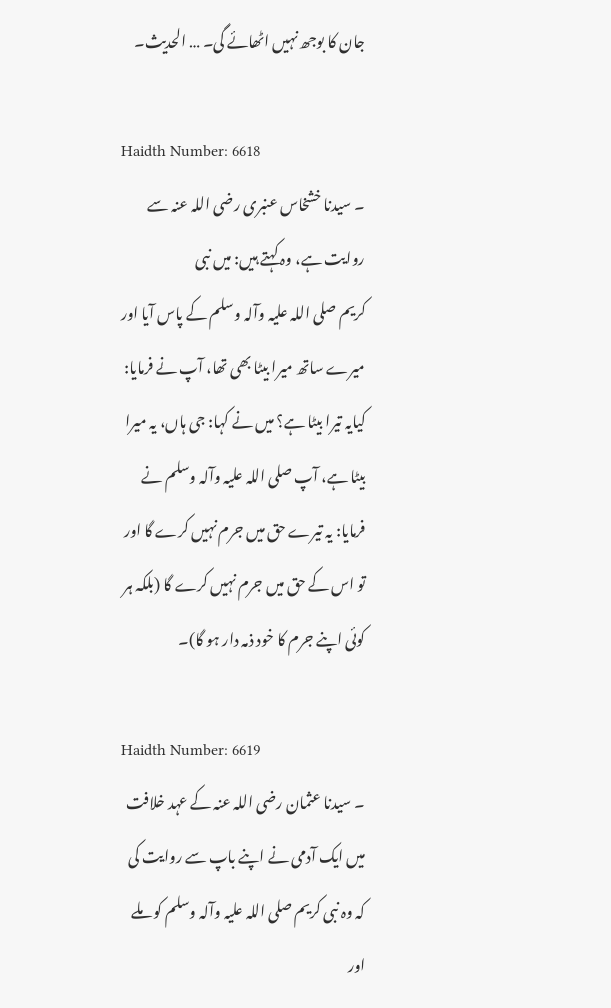جان کا بوجھ نہیں اٹھائے گی۔ … الحدیث۔

Haidth Number: 6618
۔ سیدنا خشخاس عنبری ‌رضی ‌اللہ ‌عنہ سے روایت ہے، وہ کہتے ہیں: میں نبی کریم ‌صلی ‌اللہ ‌علیہ ‌وآلہ ‌وسلم کے پاس آیا اور میرے ساتھ میرا بیٹا بھی تھا، آپ نے فرمایا: کیایہ تیرا بیٹا ہے؟ میں نے کہا: جی ہاں، یہ میرا بیٹا ہے، آپ ‌صلی ‌اللہ ‌علیہ ‌وآلہ ‌وسلم نے فرمایا: یہ تیرے حق میں جرم نہیں کرے گا اور تو اس کے حق میں جرم نہیں کرے گا (بلکہ ہر کوئی اپنے جرم کا خود ذمہ دار ہو گا)۔

Haidth Number: 6619
۔ سیدنا عثمان ‌رضی ‌اللہ ‌عنہ کے عہد خلافت میں ایک آدمی نے اپنے باپ سے روایت کی کہ وہ نبی کریم ‌صلی ‌اللہ ‌علیہ ‌وآلہ ‌وسلم کو ملے اور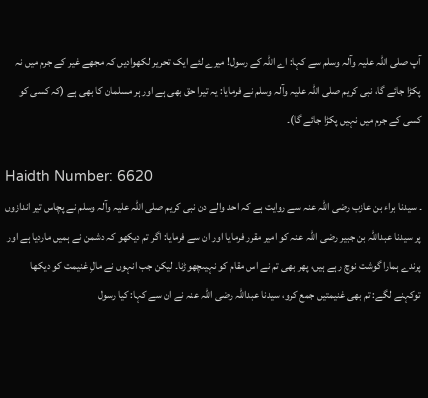آپ ‌صلی ‌اللہ ‌علیہ ‌وآلہ ‌وسلم سے کہا: اے اللہ کے رسول! میرے لئے ایک تحریر لکھوادیں کہ مجھے غیر کے جرم میں نہ پکڑا جائے گا، نبی کریم ‌صلی ‌اللہ ‌علیہ ‌وآلہ ‌وسلم نے فرمایا: یہ تیرا حق بھی ہے اور ہر مسلمان کا بھی ہے (کہ کسی کو کسی کے جرم میں نہیں پکڑا جائے گا)۔

Haidth Number: 6620
۔ سیدنا براء بن عازب ‌رضی ‌اللہ ‌عنہ سے روایت ہے کہ احد والے دن نبی کریم ‌صلی ‌اللہ ‌علیہ ‌وآلہ ‌وسلم نے پچاس تیر اندازوں پر سیدنا عبداللہ بن جبیر ‌رضی ‌اللہ ‌عنہ کو امیر مقرر فرمایا اور ان سے فرمایا: اگر تم دیکھو کہ دشمن نے ہمیں ماردیا ہے اور پرندے ہمارا گوشت نوچ رہے ہیں، پھر بھی تم نے اس مقام کو نہیںچھوڑنا۔ لیکن جب انہوں نے مالِ غنیمت کو دیکھا توکہنے لگے: تم بھی غنیمتیں جمع کرو، سیدنا عبداللہ ‌رضی ‌اللہ ‌عنہ نے ان سے کہا: کیا رسول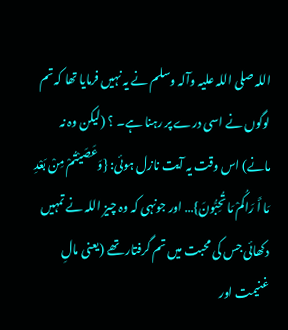اللہ ‌صلی ‌اللہ ‌علیہ ‌وآلہ ‌وسلم نے یہ نہیں فرمایا تھا کہ تم لوگوں نے اسی درے پر رہنا ہے۔ ؟ (لیکن وہ نہ مانے) اس وقت یہ آیت نازل ہوئی: {وَعَصَیْتُمْ مِنْ بَعْدِ مَا أَ رَاکُمْ مَا تُحِبُّونَ}… اور جونہی کہ وہ چیز اللہ نے تمہیں دکھائی جس کی محبت میں تم گرفتار تھے (یعنی مالِ غنیمت اور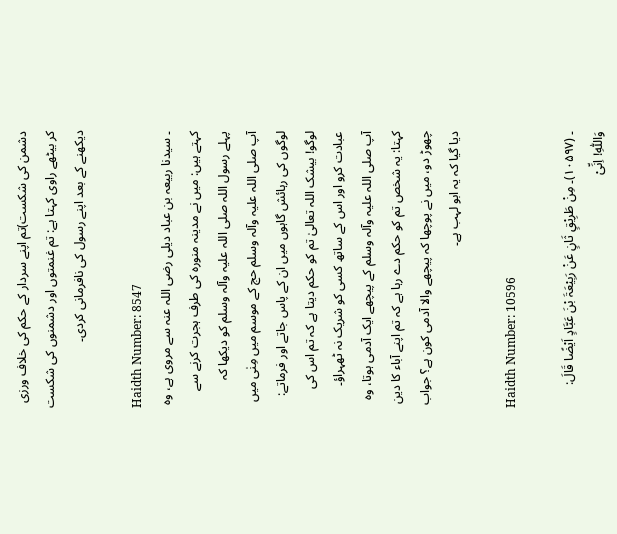دشمن کی شکست)تم اپنے سردار کے حکم کی خلاف ورزی کر بیٹھے راوی کہتا ہے: تم غنمتوں اور دشمنوں کی شکست دیکھنے کے بعد اپنے رسول کی نافرمانی کردی۔

Haidth Number: 8547
۔ سیدنا ربیعہ بن عباد دیلی ‌رضی ‌اللہ ‌عنہ سے مروی ہے، وہ کہتے ہیں: میں نے مدینہ منورہ کی طرف ہجرت کرنے سے پہلے رسول اللہ ‌صلی ‌اللہ ‌علیہ ‌وآلہ ‌وسلم کو دیکھا کہ آپ ‌صلی ‌اللہ ‌علیہ ‌وآلہ ‌وسلم حج کے موسم میں مِنٰی میں لوگوں کی رہائش گاہوں میں ان کے پاس جاتے اور فرماتے: لوگو! بیشک اللہ تعالیٰ تم کو حکم دیتا ہے کہ تم اس کی عبادت کرو اور اس کے ساتھ کسی کو شریک نہ ٹھہراؤ۔ آپ ‌صلی ‌اللہ ‌علیہ ‌وآلہ ‌وسلم کے پیچھے ایک آدمی ہوتا، وہ کہتا: یہ شخص تم کو حکم دے رہا ہے کہ تم اپنے آباء کا دین چھوڑ دو، میں نے پوچھا کہ پیچھے والا آدمی کون ہے؟ جواب دیا گیا کہ یہ ابو لہب ہے۔

Haidth Number: 10596

۔ (۱۰۵۹۷)۔ مِنْ طَرِیْقٍ ثَانٍ عَنْ رَبِیْعَۃَ بْنَ عَبَّادٍ اَیْضًا قَالَ: وَاللّٰہِ! اِنِّیْ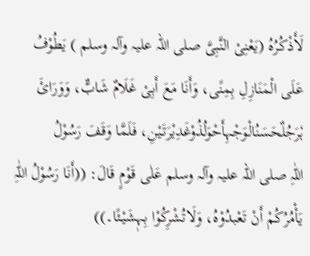لَأَذْکُرُہُ (یَعْنِیْ النَّبِیَّ ‌صلی ‌اللہ ‌علیہ ‌وآلہ ‌وسلم ) یَطُوْفُ عَلَی الْمَنَازِلِ بِمِنًی، وَأَنَا مَعَ أَبِیْ غَلَامٌ شَابٌّ، وَوَرَائَ ہٗرَجُلٌحَسَنُالْوَجْہِأَحْوَلُذُوْغَدِیْرَتَیْنِ، فَلَمَّا وَقَفَ رَسُوْلُ اللّٰہِ ‌صلی ‌اللہ ‌علیہ ‌وآلہ ‌وسلم عَلٰی قَوْمٍ قَالَ: ((أَنَا رَسُوْلُ اللّٰہِ یَأْمُرُکُمْ أَنْ تَعْبدُوْہُ، وَلَاتُشْرِکُوْا بِہٖشَیْئًا۔))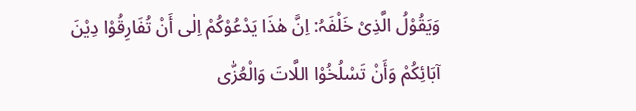وَیَقُوْلُ الَّذِیْ خَلْفَہُ: اِنَّ ھٰذَا یَدْعُوْکُمْ اِلٰی أَنْ تُفَارِقُوْا دِیْنَ آبَائِکُمْ وَأَنْ تَسْلُخُوْا اللَّاتَ وَالْعُزّٰی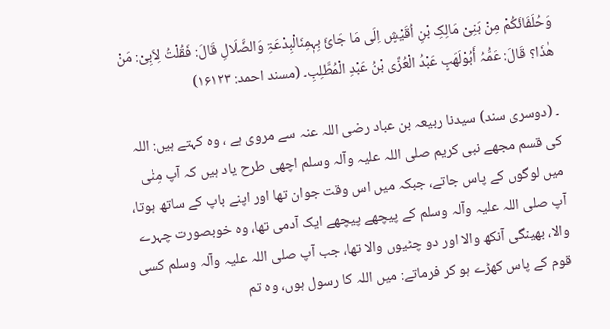وَحُلَفَائَکُمْ مِنْ بَنِیْ مَالِکِ بْنِ اُقَیْشٍ اِلَی مَا جَائَ بِہٖمِنَالْبِدْعَۃِ وَالضَّلَالِ قَالَ: فَقُلْتُ لِاَبِیْ: مَنْ ھٰذَا؟ قَالَ: عَمُّہُ أَبُوْلَھَبٍ عَبْدُ الْعُزَّی بْنُ عَبْدِ الْمُطَّلِبِ۔ (مسند احمد: ۱۶۱۲۳)

۔ (دوسری سند) سیدنا ربیعہ بن عباد ‌رضی ‌اللہ ‌عنہ سے مروی ہے ، وہ کہتے ہیں: اللہ کی قسم مجھے نبی کریم ‌صلی ‌اللہ ‌علیہ ‌وآلہ ‌وسلم اچھی طرح یاد ہیں کہ آپ مِنٰی میں لوگوں کے پاس جاتے، جبکہ میں اس وقت جوان تھا اور اپنے باپ کے ساتھ ہوتا، آپ ‌صلی ‌اللہ ‌علیہ ‌وآلہ ‌وسلم کے پیچھے پیچھے ایک آدمی تھا، وہ خوبصورت چہرے والا، بھینگی آنکھ والا اور دو چٹیوں والا تھا، جب آپ ‌صلی ‌اللہ ‌علیہ ‌وآلہ ‌وسلم کسی قوم کے پاس کھڑے ہو کر فرماتے: میں اللہ کا رسول ہوں، وہ تم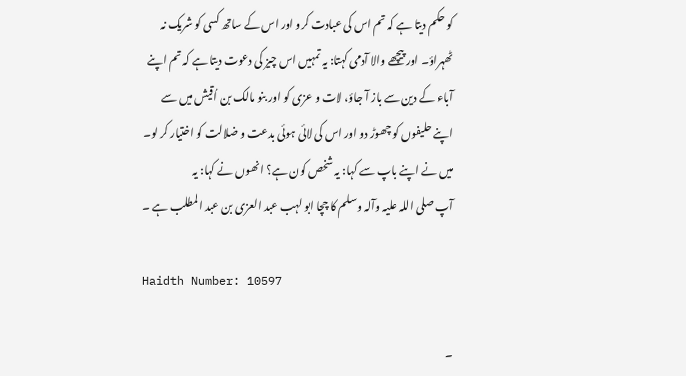کو حکم دیتا ہے کہ تم اس کی عبادت کرو اور اس کے ساتھ کسی کو شریک نہ ٹھہراؤ۔ اور پیچھے والا آدمی کہتا: یہ تمہیں اس چیز کی دعوت دیتا ہے کہ تم اپنے آباء کے دین سے باز آ جاؤ، لات و عزی کو اور بنو مالک بن اُقیش میں سے اپنے حلیفوں کو چھوڑ دو اور اس کی لائی ہوئی بدعت و ضلالت کو اختیار کر لو۔ میں نے اپنے باپ سے کہا: یہ شخص کون ہے؟ انھوں نے کہا: یہ آپ ‌صلی ‌اللہ ‌علیہ ‌وآلہ ‌وسلم کا چچا ابو لہب عبد العزی بن عبد المطلب ہے ۔

Haidth Number: 10597

۔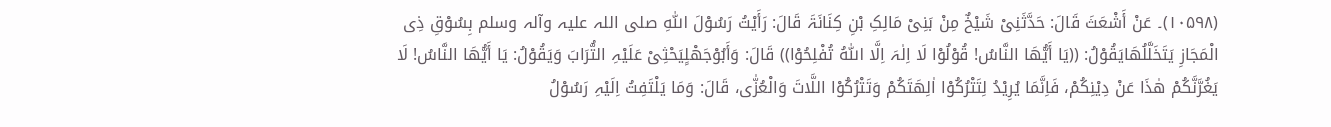(۱۰۵۹۸)۔ عَنْ أَشْعَثَ قَالَ: حَدَّثَنِیْ شَیْخٌ مِنْ بَنِیْ مَالِکِ بْنِ کِنَانَۃَ قَالَ: رَأَیْتُ رَسُوْلَ اللّٰہِ ‌صلی ‌اللہ ‌علیہ ‌وآلہ ‌وسلم بِسُوْقِ ذِی الْمَجَازِ یَتَخَلَّلُھَایَقُوْلُ: ((یَا أَیُّھَا النَّاسُ! قُوْلُوْا لَا اِلٰہَ اِلَّا اللّٰہُ تُفْلِحُوْا)) قَالَ: وَأَبُوْجَھْلٍیَحْثِیْ عَلَیْہِ التُّرَابَ وَیَقُوْلُ: یَا أَیُّھَا النَّاسُ! لَا یَغُرَّنَّکُمْ ھٰذَا عَنْ دِیْنِکُمْ، فَاِنَّمَا یُرِیْدُ لِتَتْرُکُوْا اٰلِھَتَکُمْ وَتَتْرُکُوْا اللَّاتَ وَالْعُزّٰی، قَالَ: وَمَا یَلْتَفِتُ اِلَیْہِ رَسُوْلُ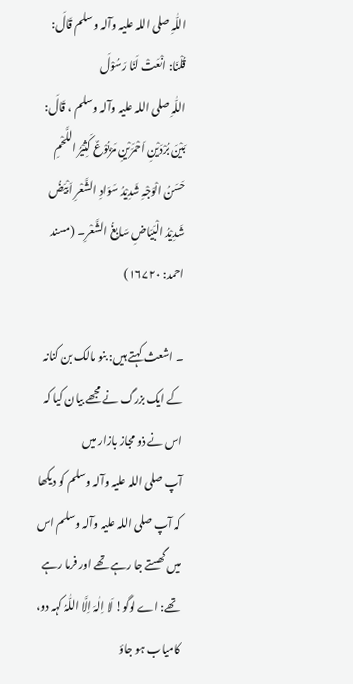اللّٰہِ ‌صلی ‌اللہ ‌علیہ ‌وآلہ ‌وسلم قَالَ: قُلْنَا: انْعَتْ لَنَا رَسُوْلَ اللّٰہِ ‌صلی ‌اللہ ‌علیہ ‌وآلہ ‌وسلم ، قَالَ: بَیْنَ بُرْدَیْنِ اَحْمَرَیْنِ مَرْبُوْعٌ کَثِیْرُ اللَّحْمِ حَسَنُ الْوَجْہِ شَدِیْدُ سَوَادِ الشَّعْرِ اَبْیَضُ شَدِیْدُ الْبَیَاضِ سَابِغُ الشَّعْرِ۔ (مسند احمد: ۱۶۷۲۰)

۔ اشعث کہتے ہیں: بنو مالک بن کنانہ کے ایک بزرگ نے مجھے بیان کیا کہ اس نے ذو مجاز بازار میں آپ ‌صلی ‌اللہ ‌علیہ ‌وآلہ ‌وسلم کو دیکھا کہ آپ ‌صلی ‌اللہ ‌علیہ ‌وآلہ ‌وسلم اس میں گھستے جا رہے تھے اور فرما رہے تھے: اے لوگو! لَا اِلٰہَ اِلَّا اللّٰہُ کہہ دو، کامیاب ہو جاؤ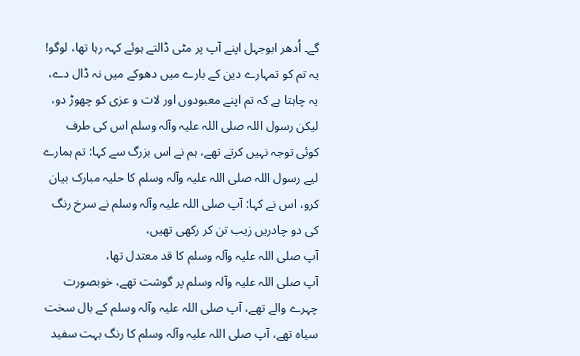گے۔ اُدھر ابوجہل اپنے آپ پر مٹی ڈالتے ہوئے کہہ رہا تھا، لوگو! یہ تم کو تمہارے دین کے بارے میں دھوکے میں نہ ڈال دے، یہ چاہتا ہے کہ تم اپنے معبودوں اور لات و عزی کو چھوڑ دو، لیکن رسول اللہ ‌صلی ‌اللہ ‌علیہ ‌وآلہ ‌وسلم اس کی طرف کوئی توجہ نہیں کرتے تھے، ہم نے اس بزرگ سے کہا: تم ہمارے لیے رسول اللہ ‌صلی ‌اللہ ‌علیہ ‌وآلہ ‌وسلم کا حلیہ مبارک بیان کرو، اس نے کہا: آپ ‌صلی ‌اللہ ‌علیہ ‌وآلہ ‌وسلم نے سرخ رنگ کی دو چادریں زیب تن کر رکھی تھیں، آپ ‌صلی ‌اللہ ‌علیہ ‌وآلہ ‌وسلم کا قد معتدل تھا، آپ ‌صلی ‌اللہ ‌علیہ ‌وآلہ ‌وسلم پر گوشت تھے، خوبصورت چہرے والے تھے، آپ ‌صلی ‌اللہ ‌علیہ ‌وآلہ ‌وسلم کے بال سخت سیاہ تھے، آپ ‌صلی ‌اللہ ‌علیہ ‌وآلہ ‌وسلم کا رنگ بہت سفید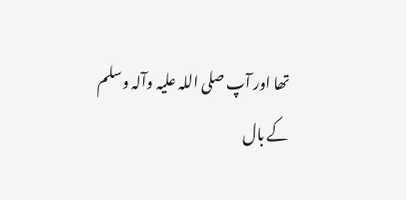تھا اور آپ ‌صلی ‌اللہ ‌علیہ ‌وآلہ ‌وسلم کے بال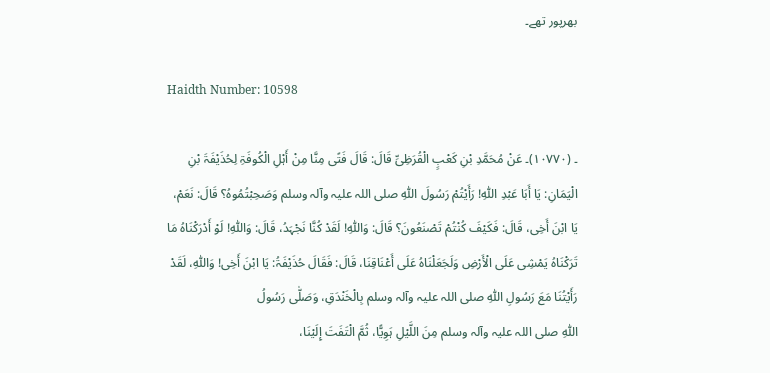بھرپور تھے۔

Haidth Number: 10598

۔ (۱۰۷۷۰)۔ عَنْ مُحَمَّدِ بْنِ کَعْبٍ الْقُرَظِیِّ قَالَ: قَالَ فَتًی مِنَّا مِنْ أَہْلِ الْکُوفَۃِ لِحُذَیْفَۃَ بْنِ الْیَمَانِ: یَا أَبَا عَبْدِ اللّٰہِ! رَأَیْتُمْ رَسُولَ اللّٰہِ ‌صلی ‌اللہ ‌علیہ ‌وآلہ ‌وسلم وَصَحِبْتُمُوہُ؟ قَالَ: نَعَمْ، یَا ابْنَ أَخِی، قَالَ: فَکَیْفَ کُنْتُمْ تَصْنَعُونَ؟ قَالَ: وَاللّٰہِ! لَقَدْ کُنَّا نَجْہَدُ، قَالَ: وَاللّٰہِ! لَوْ أَدْرَکْنَاہُ مَا تَرَکْنَاہُ یَمْشِی عَلَی الْأَرْضِ وَلَجَعَلْنَاہُ عَلَی أَعْنَاقِنَا، قَالَ: فَقَالَ حُذَیْفَۃُ: یَا ابْنَ أَخِی! وَاللّٰہِ، لَقَدْ رَأَیْتُنَا مَعَ رَسُولِ اللّٰہِ ‌صلی ‌اللہ ‌علیہ ‌وآلہ ‌وسلم بِالْخَنْدَقِ، وَصَلّٰی رَسُولُ اللّٰہِ ‌صلی ‌اللہ ‌علیہ ‌وآلہ ‌وسلم مِنَ اللَّیْلِ ہَوِیًّا، ثُمَّ الْتَفَتَ إِلَیْنَا،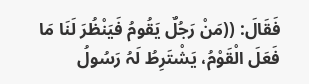فَقَالَ: ((مَنْ رَجُلٌ یَقُومُ فَیَنْظُرَ لَنَا مَا فَعَلَ الْقَوْمُ، یَشْتَرِطُ لَہُ رَسُولُ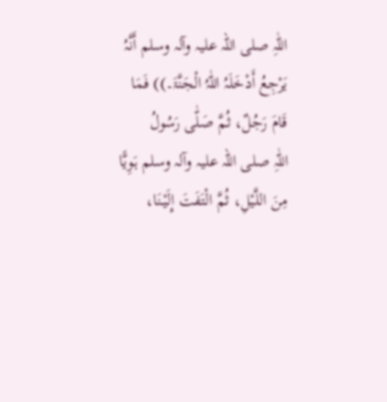اللّٰہِ ‌صلی ‌اللہ ‌علیہ ‌وآلہ ‌وسلم أَنَّہُ یَرْجِعُ أَدْخَلَہُ اللّٰہُ الْجَنَّۃَ۔)) فَمَا قَامَ رَجُلٌ، ثُمَّ صَلّٰی رَسُولُ اللّٰہِ ‌صلی ‌اللہ ‌علیہ ‌وآلہ ‌وسلم ہَوِیًّا مِنَ اللَّیْلِ، ثُمَّ الْتَفَتَ إِلَیْنَا،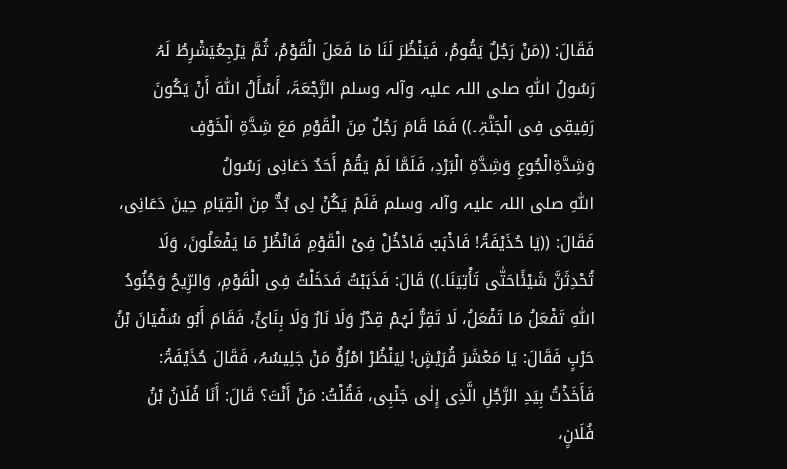فَقَالَ: ((مَنْ رَجُلٌ یَقُومُ، فَیَنْظُرَ لَنَا مَا فَعَلَ الْقَوْمُ، ثُمَّ یَرْجِعُیَشْرِطُ لَہُ رَسُولُ اللّٰہِ ‌صلی ‌اللہ ‌علیہ ‌وآلہ ‌وسلم الرَّجْعَۃَ، أَسْأَلُ اللّٰہَ أَنْ یَکُونَ رَفِیقِی فِی الْجَنَّۃِ۔)) فَمَا قَامَ رَجُلٌ مِنَ الْقَوْمِ مَعَ شِدَّۃِ الْخَوْفِ وَشِدَّۃِالْجُوعِ وَشِدَّۃِ الْبَرْدِ، فَلَمَّا لَمْ یَقُمْ أَحَدٌ دَعَانِی رَسُولُ اللّٰہِ ‌صلی ‌اللہ ‌علیہ ‌وآلہ ‌وسلم فَلَمْ یَکُنْ لِی بُدٌّ مِنَ الْقِیَامِ حِینَ دَعَانِی، فَقَالَ: ((یَا حُذَیْفَۃُ! فَاذْہَبْ فَادْخُلْ فِیْ الْقَوْمِ فَانْظُرْ مَا یَفْعَلُونَ، وَلَا تُحْدِثَنَّ شَیْئًاحَتّٰی تَأْتِیَنَا۔)) قَالَ: فَذَہَبْتُ فَدَخَلْتُ فِی الْقَوْمِ، وَالرِّیحُ وَجُنُودُ اللّٰہِ تَفْعَلُ مَا تَفْعَلُ، لَا تَقِرُّ لَہُمْ قِدْرٌ وَلَا نَارٌ وَلَا بِنَائٌ، فَقَامَ أَبُو سُفْیَانَ بْنُ حَرْبٍ فَقَالَ: یَا مَعْشَرَ قُرَیْشٍ! لِیَنْظُرْ امْرُؤٌ مَنْ جَلِیسُہُ، فَقَالَ حُذَیْفَۃُ: فَأَخَذْتُ بِیَدِ الرَّجُلِ الَّذِی إِلٰی جَنْبِی، فَقُلْتُ: مَنْ أَنْتَ؟ قَالَ: أَنَا فُلَانُ بْنُ فُلَانٍ،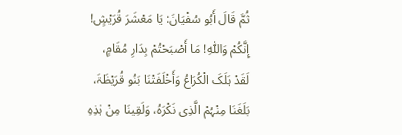ثُمَّ قَالَ أَبُو سُفْیَانَ: یَا مَعْشَرَ قُرَیْشٍ! إِنَّکُمْ وَاللّٰہِ! مَا أَصْبَحْتُمْ بِدَارِ مُقَامٍ، لَقَدْ ہَلَکَ الْکُرَاعُ وَأَخْلَفَتْنَا بَنُو قُرَیْظَۃَ، بَلَغَنَا مِنْہُمْ الَّذِی نَکْرَہُ، وَلَقِینَا مِنْ ہٰذِہِ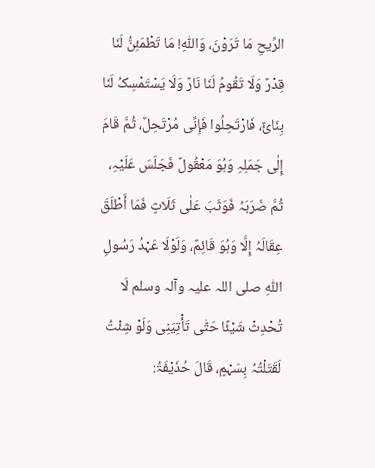الرِّیحِ مَا تَرَوْنَ، وَاللّٰہِ! مَا تَطْمَئِنُّ لَنَا قِدْرٌ وَلَا تَقُومُ لَنَا نَارٌ وَلَا یَسْتَمْسِکُ لَنَا بِنَائٌ، فَارْتَحِلُوا فَإِنِّی مُرْتَحِلٌ، ثُمَّ قَامَ إِلٰی جَمَلِہِ وَہُوَ مَعْقُولٌ فَجَلَسَ عَلَیْہِ، ثُمَّ ضَرَبَہُ فَوَثَبَ عَلٰی ثَلَاثٍ فَمَا أَطْلَقَ عِقَالَہُ إِلَّا وَہُوَ قَائِمٌ، وَلَوْلَا عَہْدُ رَسُولِ اللّٰہِ ‌صلی ‌اللہ ‌علیہ ‌وآلہ ‌وسلم لَا تُحْدِثْ شَیْئًا حَتّٰی تَأْتِیَنِی وَلَوْ شِئْتُ لَقَتَلْتُہُ بِسَہْمٍ، قَالَ حُذَیْفَۃُ: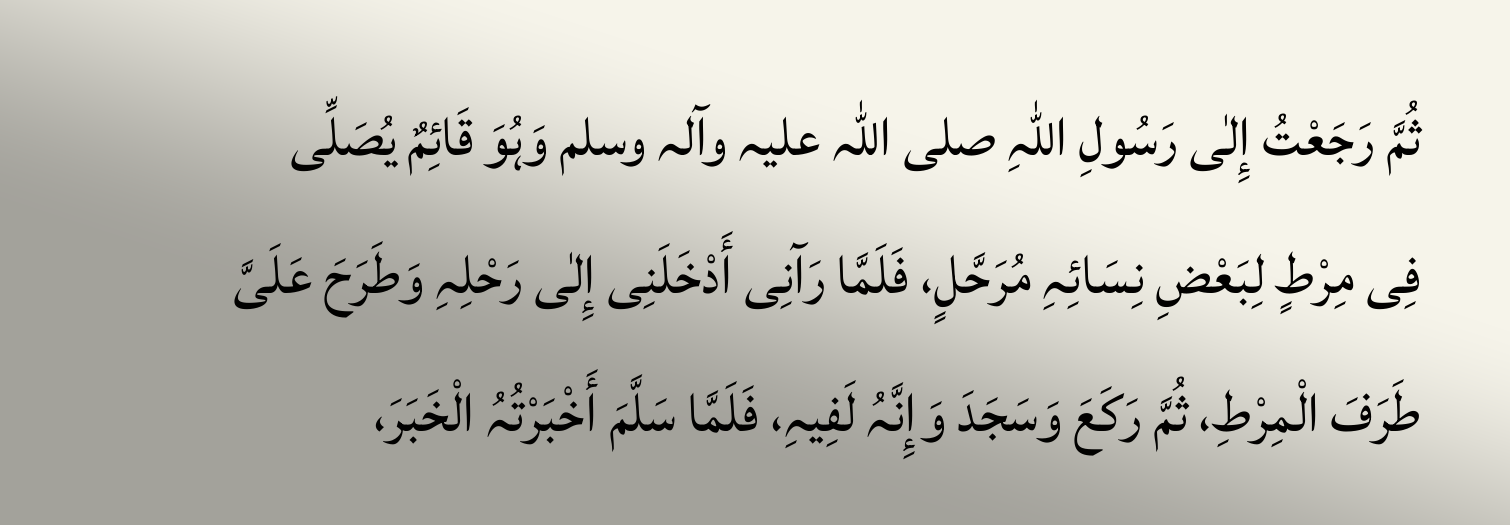ثُمَّ رَجَعْتُ إِلٰی رَسُولِ اللّٰہِ ‌صلی ‌اللہ ‌علیہ ‌وآلہ ‌وسلم وَہُوَ قَائِمٌ یُصَلِّی فِی مِرْطٍ لِبَعْضِ نِسَائِہِ مُرَحَّلٍ، فَلَمَّا رَآنِی أَدْخَلَنِی إِلٰی رَحْلِہِ وَطَرَحَ عَلَیَّ طَرَفَ الْمِرْطِ، ثُمَّ رَکَعَ وَسَجَدَ وَإِنَّہُ لَفِیہِ، فَلَمَّا سَلَّمَ أَخْبَرْتُہُ الْخَبَرَ،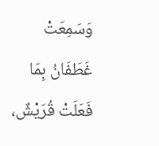وَسَمِعَتْ غَطَفَانُ بِمَا فَعَلَتْ قُرَیْشٌ،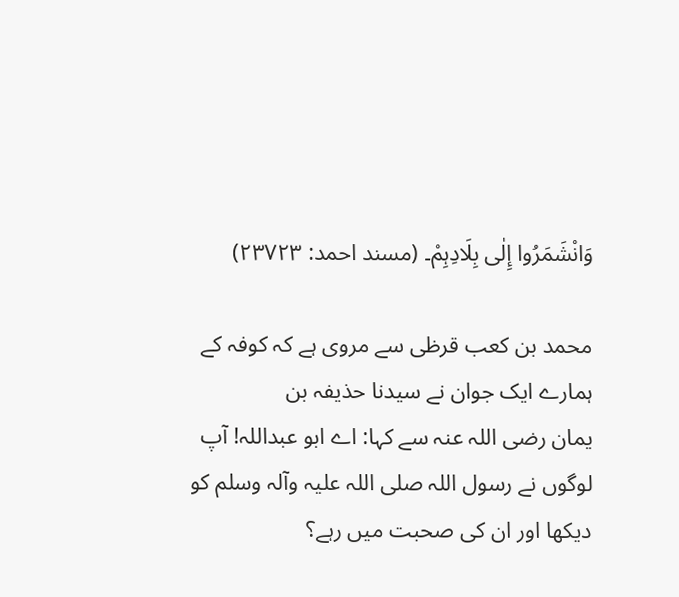وَانْشَمَرُوا إِلٰی بِلَادِہِمْ۔ (مسند احمد: ۲۳۷۲۳)

محمد بن کعب قرظی سے مروی ہے کہ کوفہ کے ہمارے ایک جوان نے سیدنا حذیفہ بن یمان ‌رضی ‌اللہ ‌عنہ سے کہا: اے ابو عبداللہ! آپ لوگوں نے رسول اللہ ‌صلی ‌اللہ ‌علیہ ‌وآلہ ‌وسلم کو دیکھا اور ان کی صحبت میں رہے؟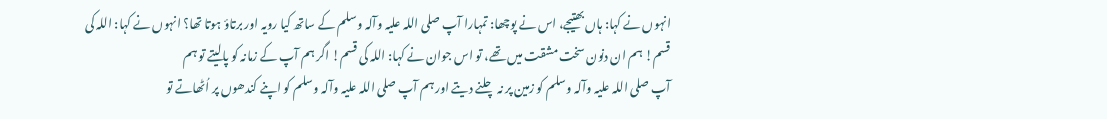انہوں نے کہا: ہاں بھتیجے، اس نے پوچھا: تمہارا آپ ‌صلی ‌اللہ ‌علیہ ‌وآلہ ‌وسلم کے ساتھ کیا رویہ اور برتاؤ ہوتا تھا؟ انہوں نے کہا: اللہ کی قسم! ہم ان دنون سخت مشقت میں تھے، تو اس جوان نے کہا: اللہ کی قسم! اگر ہم آپ کے زمانہ کو پالیتے تو ہم آپ ‌صلی ‌اللہ ‌علیہ ‌وآلہ ‌وسلم کو زمین پر نہ چلنے دیتے اور ہم آپ ‌صلی ‌اللہ ‌علیہ ‌وآلہ ‌وسلم کو اپنے کندھوں پر اُٹھاتے تو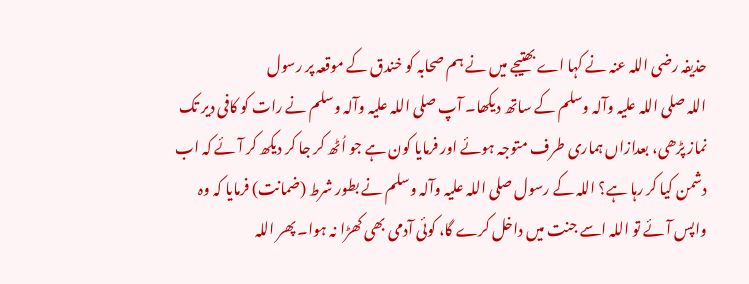حذیفہ ‌رضی ‌اللہ ‌عنہ نے کہا اے بھتیجے میں نے ہم صحابہ کو خندق کے موقعہ پر رسول اللہ ‌صلی ‌اللہ ‌علیہ ‌وآلہ ‌وسلم کے ساتھ دیکھا۔ آپ ‌صلی ‌اللہ ‌علیہ ‌وآلہ ‌وسلم نے رات کو کافی دیر تک نماز پڑھی، بعدازاں ہماری طرف متوجہ ہوئے اور فرمایا کون ہے جو اُٹھ کر جا کر دیکھ کر آئے کہ اب دشمن کیا کر رہا ہے؟ اللہ کے رسول ‌صلی ‌اللہ ‌علیہ ‌وآلہ ‌وسلم نے بطور شرط (ضمانت) فرمایا کہ وہ واپس آئے تو اللہ اسے جنت میں داخل کرے گا، کوئی آدمی بھی کھڑا نہ ہوا۔ پھر اللہ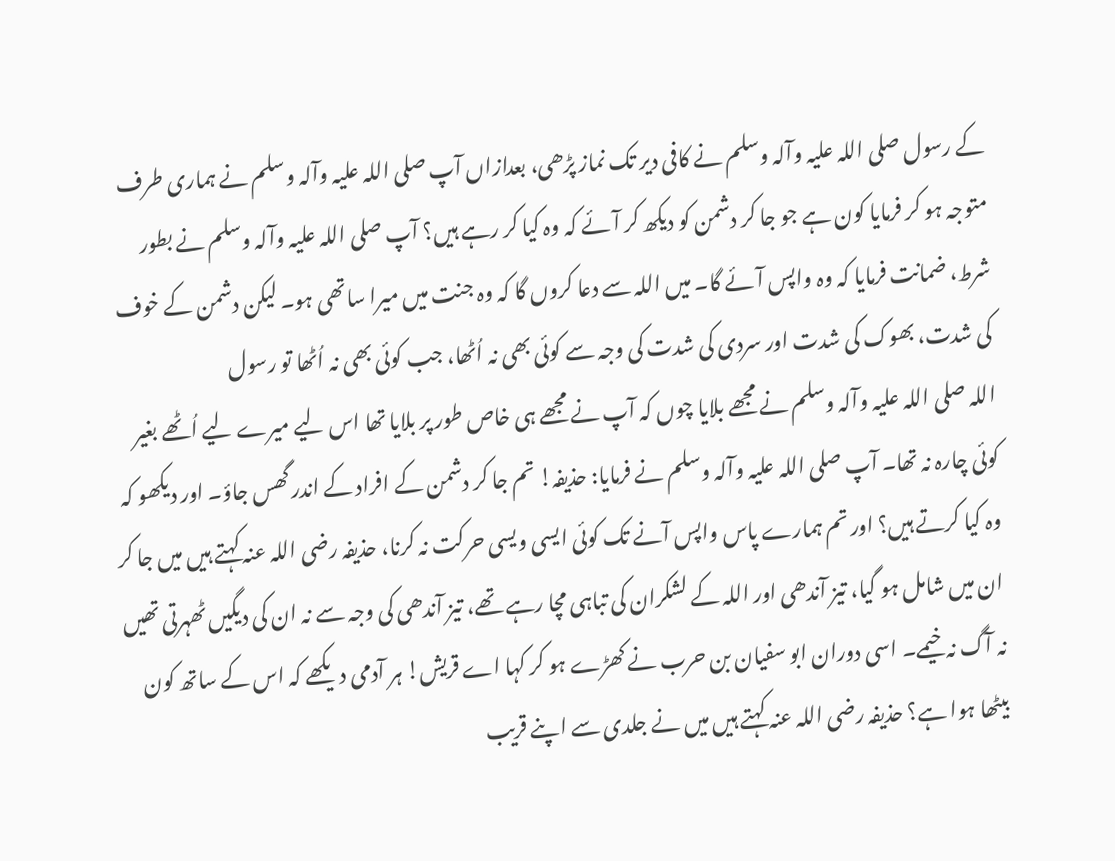کے رسول ‌صلی ‌اللہ ‌علیہ ‌وآلہ ‌وسلم نے کافی دیر تک نماز پڑھی، بعدازاں آپ ‌صلی ‌اللہ ‌علیہ ‌وآلہ ‌وسلم نے ہماری طرف متوجہ ہو کر فرمایا کون ہے جو جا کر دشمن کو دیکھ کر آئے کہ وہ کیا کر رہے ہیں؟ آپ ‌صلی ‌اللہ ‌علیہ ‌وآلہ ‌وسلم نے بطور شرط، ضمانت فرمایا کہ وہ واپس آئے گا۔ میں اللہ سے دعا کروں گا کہ وہ جنت میں میرا ساتھی ہو۔ لیکن دشمن کے خوف کی شدت، بھوک کی شدت اور سردی کی شدت کی وجہ سے کوئی بھی نہ اُٹھا، جب کوئی بھی نہ اُٹھا تو رسول اللہ ‌صلی ‌اللہ ‌علیہ ‌وآلہ ‌وسلم نے مجھے بلایا چوں کہ آپ نے مجھے ہی خاص طور پر بلایا تھا اس لیے میرے لیے اُٹھے بغیر کوئی چارہ نہ تھا۔ آپ ‌صلی ‌اللہ ‌علیہ ‌وآلہ ‌وسلم نے فرمایا: حذیفہ! تم جا کر دشمن کے افراد کے اندر گھس جاؤ۔ اور دیکھو کہ وہ کیا کرتے ہیں؟ اور تم ہمارے پاس واپس آنے تک کوئی ایسی ویسی حرکت نہ کرنا، حذیفہ ‌رضی ‌اللہ ‌عنہ کہتے ہیں میں جا کر ان میں شامل ہو گیا، تیز آندھی اور اللہ کے لشکران کی تباہی مچا رہے تھے، تیز آندھی کی وجہ سے نہ ان کی دیگیں ٹھہرتی تھیں نہ آگ نہ خیمے۔ اسی دوران ابو سفیان بن حرب نے کھڑے ہو کر کہا اے قریش! ہر آدمی دیکھے کہ اس کے ساتھ کون بیٹھا ہوا ہے؟ حذیفہ ‌رضی ‌اللہ ‌عنہ کہتے ہیں میں نے جلدی سے اپنے قریب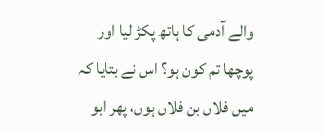والے آدمی کا ہاتھ پکڑ لیا اور پوچھا تم کون ہو؟ اس نے بتایا کہ میں فلاں بن فلاں ہوں، پھر ابو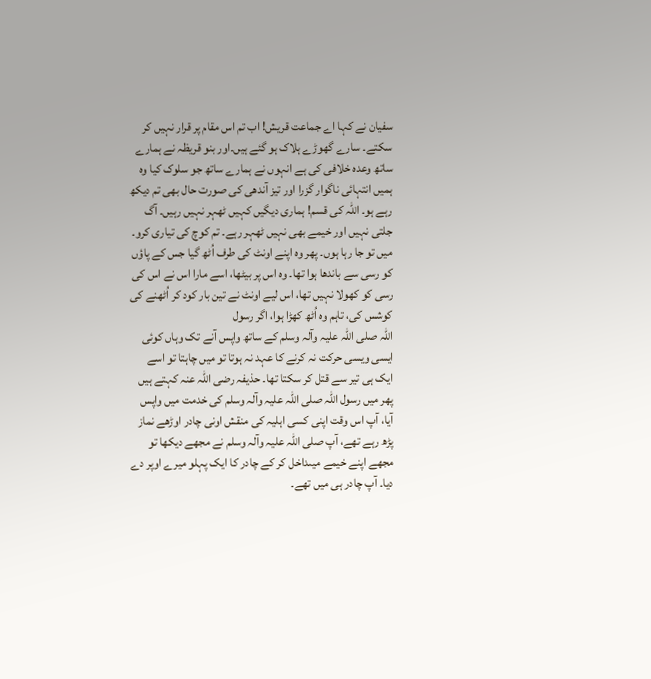سفیان نے کہا اے جماعت قریش! اب تم اس مقام پر قرار نہیں کر سکتے۔ سارے گھوڑے ہلاک ہو گئے ہیں۔اور بنو قریظہ نے ہمارے ساتھ وعدہ خلافی کی ہے انہوں نے ہمارے ساتھ جو سلوک کیا وہ ہمیں انتہائی ناگوار گزرا اور تیز آندھی کی صورت حال بھی تم دیکھ رہے ہو۔ اللہ کی قسم! ہماری دیگیں کہیں ٹھہر نہیں رہیں۔ آگ جلتی نہیں اور خیمے بھی نہیں ٹھہر رہے۔ تم کوچ کی تیاری کرو۔ میں تو جا رہا ہوں۔ پھر وہ اپنے اونٹ کی طرف اُٹھ گیا جس کے پاؤں کو رسی سے باندھا ہوا تھا۔ وہ اس پر بیٹھا، اسے مارا اس نے اس کی رسی کو کھولا نہیں تھا، اس لیے اونٹ نے تین بار کود کر اُٹھنے کی کوشس کی، تاہم وہ اُٹھ کھڑا ہوا، اگر رسول اللہ ‌صلی ‌اللہ ‌علیہ ‌وآلہ ‌وسلم کے ساتھ واپس آنے تک وہاں کوئی ایسی ویسی حرکت نہ کرنے کا عہد نہ ہوتا تو میں چاہتا تو اسے ایک ہی تیر سے قتل کر سکتا تھا۔ حذیفہ ‌رضی ‌اللہ ‌عنہ کہتے ہیں پھر میں رسول اللہ ‌صلی ‌اللہ ‌علیہ ‌وآلہ ‌وسلم کی خدمت میں واپس آیا، آپ اس وقت اپنی کسی اہلیہ کی منقش اونی چادر اوڑھے نماز پڑھ رہے تھے، آپ ‌صلی ‌اللہ ‌علیہ ‌وآلہ ‌وسلم نے مجھے دیکھا تو مجھے اپنے خیمے میںداخل کر کے چادر کا ایک پہلو میرے اوپر دے دیا۔ آپ چادر ہی میں تھے۔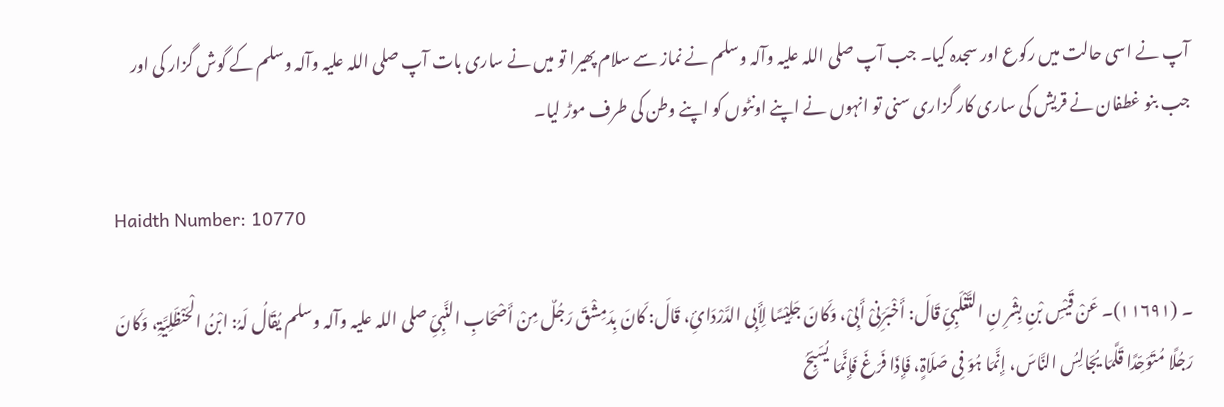آپ نے اسی حالت میں رکوع اور سجدہ کیا۔ جب آپ ‌صلی ‌اللہ ‌علیہ ‌وآلہ ‌وسلم نے نماز سے سلام پھیرا تو میں نے ساری بات آپ ‌صلی ‌اللہ ‌علیہ ‌وآلہ ‌وسلم کے گوش گزار کی اور جب بنو غطفان نے قریش کی ساری کار گزاری سنی تو انہوں نے اپنے اونٹوں کو اپنے وطن کی طرف موڑ لیا۔

Haidth Number: 10770

۔ (۱۱۶۹۱)۔ عَنْ قَیْسِ بْنِ بِشْرِ نِ التَّغْلَبِیِّ قَالَ: أَخْبَرَنِیْ أَبِیْ، وَکَانَ جَلِیْسًا لِأَبِی الدَّرْدَائِ، قَالَ: کَانَ بِدَمِشْقَ رَجُلٌ مِنْ أَصْحَابِ النَّبِیِّ ‌صلی ‌اللہ ‌علیہ ‌وآلہ ‌وسلم یُقَالُ لَہُ: ابْنُ الْحَنْظَلِیَّۃِ، وَکَانَ رَجُلًا مُتَوَحِّدًا قَلَّمَا یُجَالِسُ النَّاسَ، إِنَّمَا ہُوَ فِی صَلَاۃٍ، فَإِذَا فَرَغَ فَإِنَّمَا یُسَبِّحُ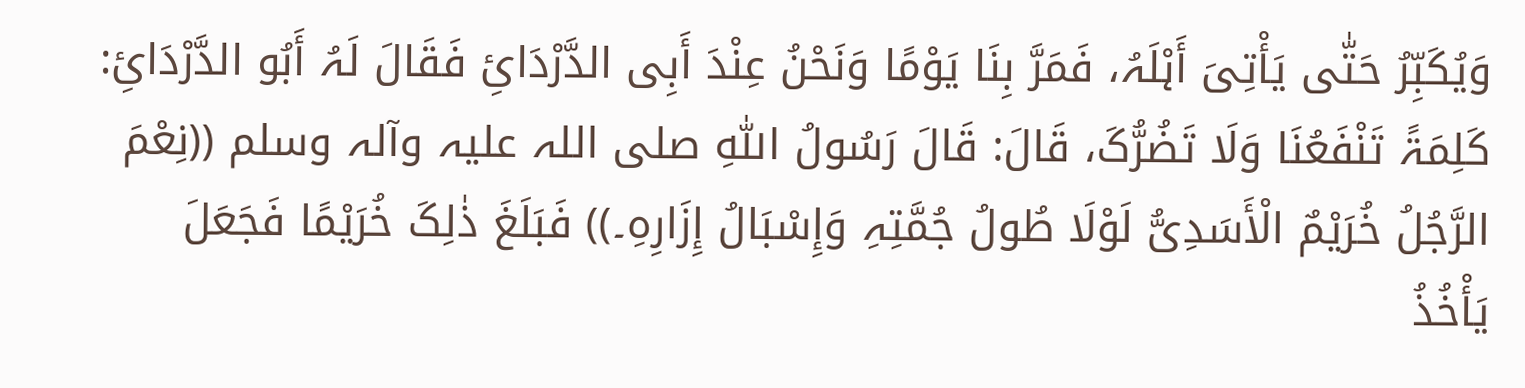وَیُکَبِّرُ حَتّٰی یَأْتِیَ أَہْلَہُ، فَمَرَّ بِنَا یَوْمًا وَنَحْنُ عِنْدَ أَبِی الدَّرْدَائِ فَقَالَ لَہُ أَبُو الدَّرْدَائِ: کَلِمَۃً تَنْفَعُنَا وَلَا تَضُرُّکَ، قَالَ: قَالَ رَسُولُ اللّٰہِ ‌صلی ‌اللہ ‌علیہ ‌وآلہ ‌وسلم ((نِعْمَ الرَّجُلُ خُرَیْمٌ الْأَسَدِیُّ لَوْلَا طُولُ جُمَّتِہِ وَإِسْبَالُ إِزَارِہِ۔)) فَبَلَغَ ذٰلِکَ خُرَیْمًا فَجَعَلَ یَأْخُذُ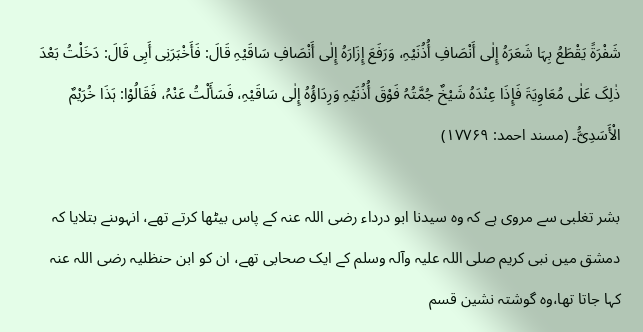شَفْرَۃً یَقْطَعُ بِہَا شَعَرَہُ إِلٰی أَنْصَافِ أُذُنَیْہِ، وَرَفَعَ إِزَارَہُ إِلٰی أَنْصَافِ سَاقَیْہِ قَالَ: فَأَخْبَرَنِی أَبِی قَالَ: دَخَلْتُ بَعْدَ ذٰلِکَ عَلٰی مُعَاوِیَۃَ فَإِذَا عِنْدَہُ شَیْخٌ جُمَّتُہُ فَوْقَ أُذُنَیْہِ وَرِدَاؤُہُ إِلٰی سَاقَیْہِ، فَسَأَلْتُ عَنْہُ، فَقَالُوْا: ہَذَا خُرَیْمٌ الْأَسَدِیَُّ۔ (مسند احمد: ۱۷۷۶۹)

بشر تغلبی سے مروی ہے کہ وہ سیدنا ابو درداء ‌رضی ‌اللہ ‌عنہ کے پاس بیٹھا کرتے تھے، انہوںنے بتلایا کہ دمشق میں نبی کریم ‌صلی ‌اللہ ‌علیہ ‌وآلہ ‌وسلم کے ایک صحابی تھے، ان کو ابن حنظلیہ ‌رضی ‌اللہ ‌عنہ کہا جاتا تھا،وہ گوشتہ نشین قسم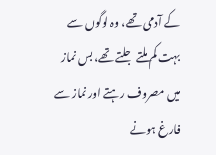کے آدمی تھے، وہ لوگوں سے بہت کم ملتے جلتے تھے، بس نماز میں مصروف رہتے اور نماز سے فارغ ہونے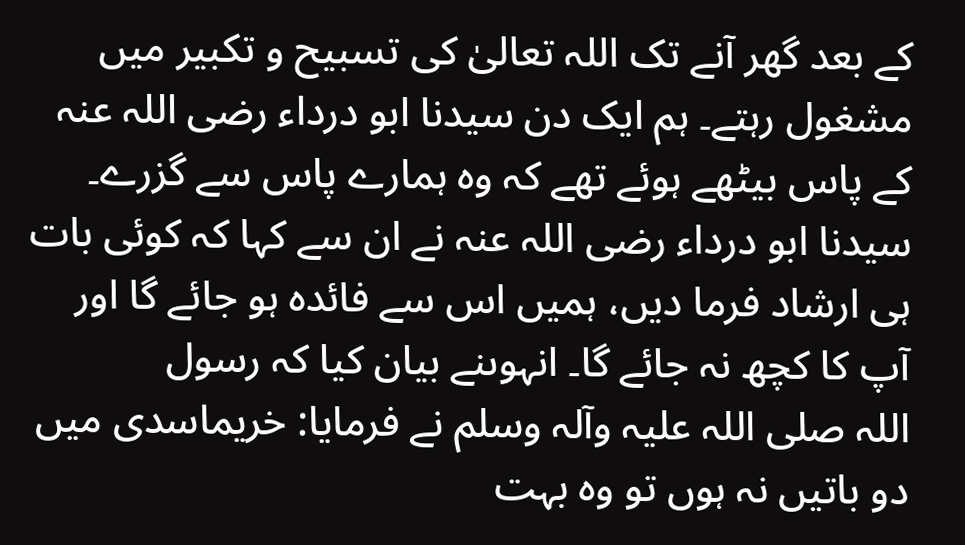کے بعد گھر آنے تک اللہ تعالیٰ کی تسبیح و تکبیر میں مشغول رہتے۔ ہم ایک دن سیدنا ابو درداء ‌رضی ‌اللہ ‌عنہ کے پاس بیٹھے ہوئے تھے کہ وہ ہمارے پاس سے گزرے۔ سیدنا ابو درداء ‌رضی ‌اللہ ‌عنہ نے ان سے کہا کہ کوئی بات ہی ارشاد فرما دیں، ہمیں اس سے فائدہ ہو جائے گا اور آپ کا کچھ نہ جائے گا۔ انہوںنے بیان کیا کہ رسول اللہ ‌صلی ‌اللہ ‌علیہ ‌وآلہ ‌وسلم نے فرمایا: خریماسدی میں دو باتیں نہ ہوں تو وہ بہت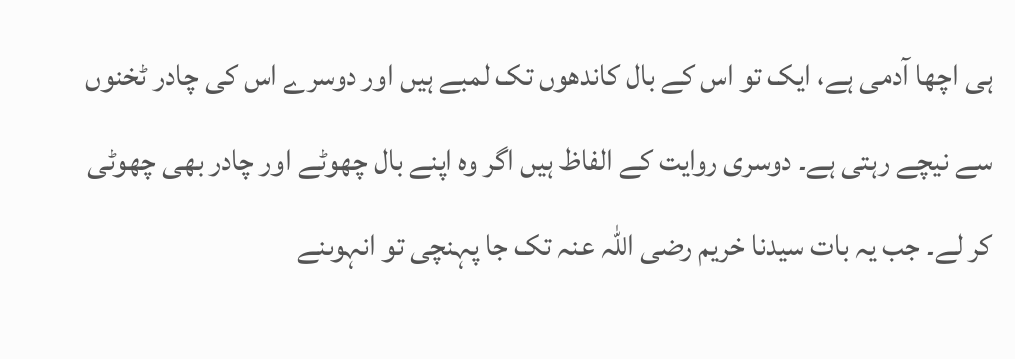ہی اچھا آدمی ہے، ایک تو اس کے بال کاندھوں تک لمبے ہیں اور دوسرے اس کی چادر ٹخنوں سے نیچے رہتی ہے۔ دوسری روایت کے الفاظ ہیں اگر وہ اپنے بال چھوٹے اور چادر بھی چھوٹی کر لے۔ جب یہ بات سیدنا خریم ‌رضی ‌اللہ ‌عنہ تک جا پہنچی تو انہوںنے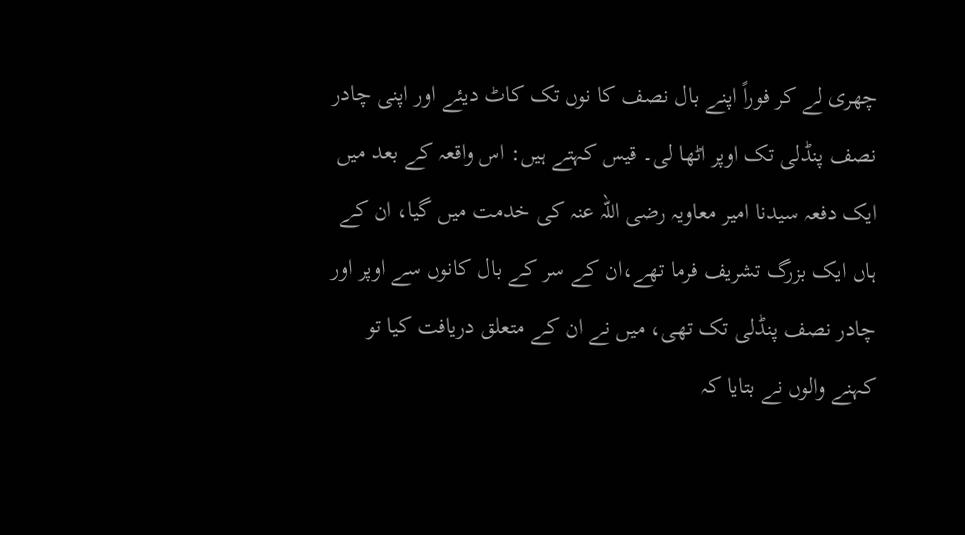چھری لے کر فوراً اپنے بال نصف کا نوں تک کاٹ دیئے اور اپنی چادر نصف پنڈلی تک اوپر اٹھا لی۔ قیس کہتے ہیں: اس واقعہ کے بعد میں ایک دفعہ سیدنا امیر معاویہ ‌رضی ‌اللہ ‌عنہ کی خدمت میں گیا، ان کے ہاں ایک بزرگ تشریف فرما تھے،ان کے سر کے بال کانوں سے اوپر اور چادر نصف پنڈلی تک تھی، میں نے ان کے متعلق دریافت کیا تو کہنے والوں نے بتایا کہ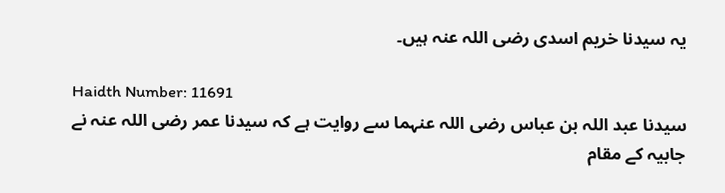یہ سیدنا خریم اسدی ‌رضی ‌اللہ ‌عنہ ہیں۔

Haidth Number: 11691
سیدنا عبد اللہ بن عباس ‌رضی ‌اللہ ‌عنہما سے روایت ہے کہ سیدنا عمر ‌رضی ‌اللہ ‌عنہ نے جابیہ کے مقام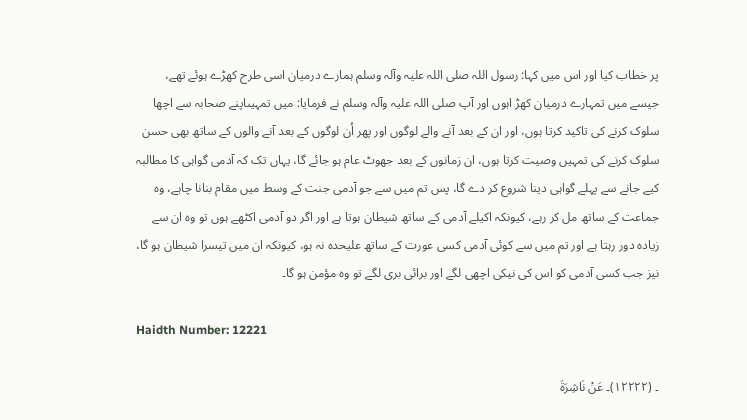پر خطاب کیا اور اس میں کہا: رسول اللہ ‌صلی ‌اللہ ‌علیہ ‌وآلہ ‌وسلم ہمارے درمیان اسی طرح کھڑے ہوئے تھے، جیسے میں تمہارے درمیان کھڑ اہوں اور آپ ‌صلی ‌اللہ ‌علیہ ‌وآلہ ‌وسلم نے فرمایا: میں تمہیںاپنے صحابہ سے اچھا سلوک کرنے کی تاکید کرتا ہوں، اور ان کے بعد آنے والے لوگوں اور پھر اُن لوگوں کے بعد آنے والوں کے ساتھ بھی حسن سلوک کرنے کی تمہیں وصیت کرتا ہوں، ان زمانوں کے بعد جھوٹ عام ہو جائے گا، یہاں تک کہ آدمی گواہی کا مطالبہ کیے جانے سے پہلے گواہی دینا شروع کر دے گا، پس تم میں سے جو آدمی جنت کے وسط میں مقام بنانا چاہے، وہ جماعت کے ساتھ مل کر رہے، کیونکہ اکیلے آدمی کے ساتھ شیطان ہوتا ہے اور اگر دو آدمی اکٹھے ہوں تو وہ ان سے زیادہ دور رہتا ہے اور تم میں سے کوئی آدمی کسی عورت کے ساتھ علیحدہ نہ ہو، کیونکہ ان میں تیسرا شیطان ہو گا، نیز جب کسی آدمی کو اس کی نیکی اچھی لگے اور برائی بری لگے تو وہ مؤمن ہو گا۔

Haidth Number: 12221

۔ (۱۲۲۲۲)۔ عَنْ نَاشِرَۃَ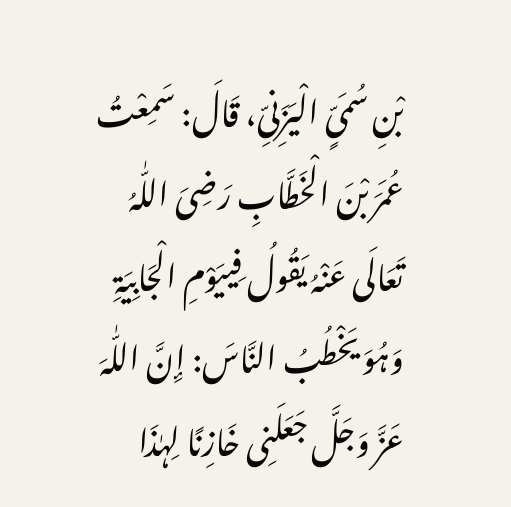بْنِ سُمَیٍّ الْیَزَنِیِّ، قَالَ: سَمِعْتُ عُمَرَ بْنَ الْخَطَّابِ رَضِیَ اللّٰہُ تَعَالَی عَنْہُ یَقُولُ فِییَوْمِ الْجَابِیَۃِ وَہُوَ یَخْطُبُ النَّاسَ: إِنَّ اللّٰہَ عَزَّ وَجَلَّ جَعَلَنِی خَازِنًا لِہٰذَا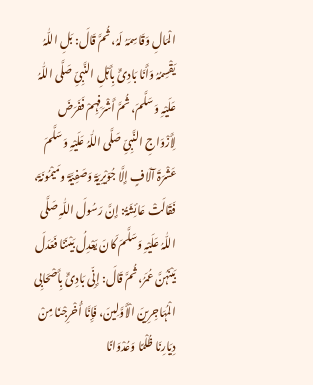الْمَالِ وَقَاسِمَہُ لَہُ، ثُمَّ قَالَ: بَلِ اللّٰہُ یَقْسِمُہُ وَأَنَا بَادِئٌ بِأَہْلِ النَّبِیِّ صَلَّی اللّٰہُ عَلَیْہِ وَسَلَّمَ، ثُمَّ أَشْرَفِہِمْ فَفَرَضَ لِأَزْوَاجِ النَّبِیِّ صَلَّی اللّٰہُ عَلَیْہِ وَسَلَّمَ عَشْرَۃَ آلَافٍ إِلَّا جُوَیْرِیَۃَ وَصَفِیَّۃَ ومَیْمُونَۃَ، فَقَالَتْ عَائِشَۃُ: إِنَّ رَسُولَ اللّٰہِ صَلَّی اللّٰہُ عَلَیْہِ وَسَلَّمَ کَانَ یَعْدِلُ بَیْنَنَا فَعَدَلَ بَیْنَہُنَّ عُمَرُ، ثُمَّ قَالَ: إِنِّی بَادِئٌ بِأَصْحَابِی الْمُہَاجِرِینَ الْأَوَّلِینَ، فَإِنَّا أُخْرِجْنَا مِنْ دِیَارِنَا ظُلْمًا وَعُدْوَانًا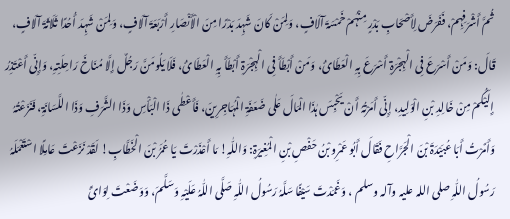ثُمَّ أَشْرَفِہِمْ، فَفَرَضَ لِأَصْحَابِ بَدْرٍ مِنْہُمْ خَمْسَۃَ آلَافٍ، وَلِمَنْ کَانَ شَہِدَ بَدْرًا مِنَ الْأَنْصَارِ أَرْبَعَۃَ آلَافٍ، وَلِمَنْ شَہِدَ أُحُدًا ثَلَاثَۃَ آلَافٍ، قَالَ: وَمَنْ أَسْرَعَ فِی الْہِجْرَۃِ أَسْرَعَ بِہِ الْعَطَائُ، وَمَنْ أَبْطَأَ فِی الْہِجْرَۃِ أَبْطَأَ بِہِ الْعَطَائُ، فَلَا یَلُومَنَّ رَجُلٌ إِلَّا مُنَاخَ رَاحِلَتِہِ، وَإِنِّی أَعْتَذِرُ إِلَیْکُمْ مِنْ خَالِدِ بْنِ الْوَلِیدِ، إِنِّی أَمَرْتُہُ أَنْ یَحْبِسَ ہٰذَا الْمَالَ عَلٰی ضَعَفَۃِ الْمُہَاجِرِینَ، فَأَعْطٰی ذَا الْبَأْسِ وَذَا الشَّرَفِ وَذَا اللَّسَانَۃِ، فَنَزَعْتُہُ وَأَمَّرْتُ أَبَا عُبَیْدَۃَ بْنَ الْجَرَّاحِ فَقَالَ أَبُو عَمْرِو بْنُ حَفْصِ بْنِ الْمُغِیرَۃِ: وَاللّٰہِ! مَا أَعْذَرْتَ یَا عُمَرُ بْنَ الْخَطَّابِ! لَقَدْ نَزَعْتَ عَامِلًا اسْتَعْمَلَہُ رَسُولُ اللّٰہِ ‌صلی ‌اللہ ‌علیہ ‌وآلہ ‌وسلم ، وَغَمَدْتَ سَیْفًا سَلَّہُ رَسُولُ اللّٰہِ صَلَّی اللّٰہُ عَلَیْہِ وَسَلَّمَ، وَوَضَعْتَ لِوَائً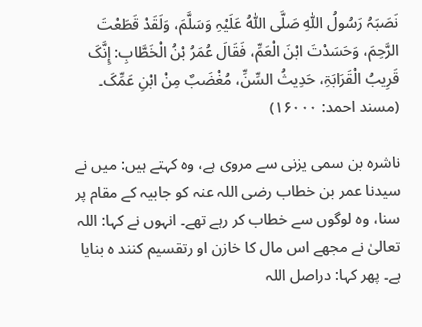نَصَبَہُ رَسُولُ اللّٰہِ صَلَّی اللّٰہُ عَلَیْہِ وَسَلَّمَ، وَلَقَدْ قَطَعْتَ الرَّحِمَ، وَحَسَدْتَ ابْنَ الْعَمِّ، فَقَالَ عُمَرُ بْنُ الْخَطَّابِ: إِنَّکَ قَرِیبُ الْقَرَابَۃِ، حَدِیثُ السِّنِّ، مُغْضَبٌ مِنْ ابْنِ عَمِّکَ۔ (مسند احمد: ۱۶۰۰۰)

ناشرہ بن سمی یزنی سے مروی ہے، وہ کہتے ہیں: میں نے سیدنا عمر بن خطاب ‌رضی ‌اللہ ‌عنہ کو جابیہ کے مقام پر سنا، وہ لوگوں سے خطاب کر رہے تھے۔ انہوں نے کہا: اللہ تعالیٰ نے مجھے اس مال کا خازن او رتقسیم کنند ہ بنایا ہے۔ پھر کہا: دراصل اللہ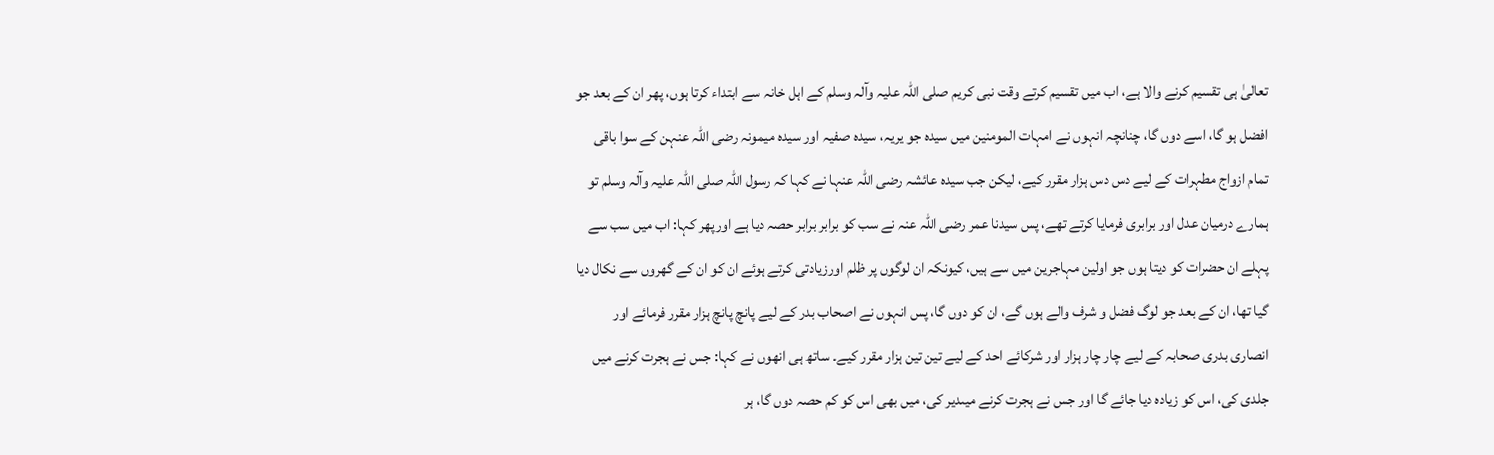تعالیٰ ہی تقسیم کرنے والا ہے، اب میں تقسیم کرتے وقت نبی کریم ‌صلی ‌اللہ ‌علیہ ‌وآلہ ‌وسلم کے اہل خانہ سے ابتداء کرتا ہوں، پھر ان کے بعد جو افضل ہو گا، اسے دوں گا، چنانچہ انہوں نے امہات المومنین میں سیدہ جو یریہ، سیدہ صفیہ اور سیدہ میمونہ رضی اللہ عنہن کے سوا باقی تمام ازواج مطہرات کے لیے دس دس ہزار مقرر کیے، لیکن جب سیدہ عائشہ ‌رضی ‌اللہ ‌عنہا نے کہا کہ رسول اللہ ‌صلی ‌اللہ ‌علیہ ‌وآلہ ‌وسلم تو ہمارے درمیان عدل اور برابری فرمایا کرتے تھے، پس سیدنا عمر ‌رضی ‌اللہ ‌عنہ نے سب کو برابر برابر حصہ دیا ہے اورپھر کہا: اب میں سب سے پہلے ان حضرات کو دیتا ہوں جو اولین مہاجرین میں سے ہیں، کیونکہ ان لوگوں پر ظلم اورزیادتی کرتے ہوئے ان کو ان کے گھروں سے نکال دیا گیا تھا، ان کے بعد جو لوگ فضل و شرف والے ہوں گے، ان کو دوں گا، پس انہوں نے اصحاب بدر کے لیے پانچ پانچ ہزار مقرر فرمائے اور انصاری بدری صحابہ کے لیے چار چار ہزار اور شرکائے احد کے لیے تین تین ہزار مقرر کیے۔ ساتھ ہی انھوں نے کہا: جس نے ہجرت کرنے میں جلدی کی، اس کو زیادہ دیا جائے گا اور جس نے ہجرت کرنے میںدیر کی، میں بھی اس کو کم حصہ دوں گا، ہر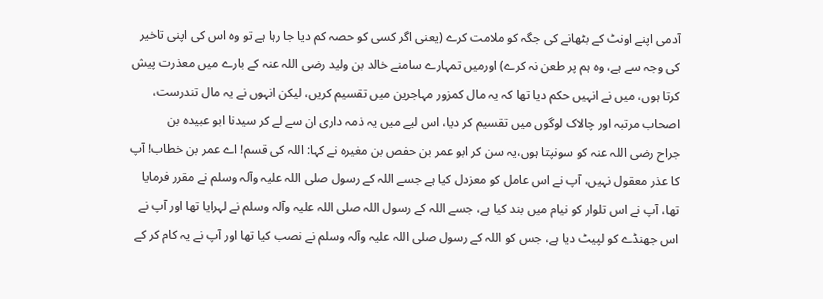آدمی اپنے اونٹ کے بٹھانے کی جگہ کو ملامت کرے (یعنی اگر کسی کو حصہ کم دیا جا رہا ہے تو وہ اس کی اپنی تاخیر کی وجہ سے ہے، وہ ہم پر طعن نہ کرے) اورمیں تمہارے سامنے خالد بن ولید ‌رضی ‌اللہ ‌عنہ کے بارے میں معذرت پیش کرتا ہوں، میں نے انہیں حکم دیا تھا کہ یہ مال کمزور مہاجرین میں تقسیم کریں، لیکن انہوں نے یہ مال تندرست، اصحاب مرتبہ اور چالاک لوگوں میں تقسیم کر دیا، اس لیے میں یہ ذمہ داری ان سے لے کر سیدنا ابو عبیدہ بن جراح ‌رضی ‌اللہ ‌عنہ کو سونپتا ہوں،یہ سن کر ابو عمر بن حفص بن مغیرہ نے کہا: اللہ کی قسم! اے عمر بن خطاب! آپ کا عذر معقول نہیں، آپ نے اس عامل کو معزدل کیا ہے جسے اللہ کے رسول ‌صلی ‌اللہ ‌علیہ ‌وآلہ ‌وسلم نے مقرر فرمایا تھا، آپ نے اس تلوار کو نیام میں بند کیا ہے، جسے اللہ کے رسول اللہ ‌صلی ‌اللہ ‌علیہ ‌وآلہ ‌وسلم نے لہرایا تھا اور آپ نے اس جھنڈے کو لپیٹ دیا ہے، جس کو اللہ کے رسول ‌صلی ‌اللہ ‌علیہ ‌وآلہ ‌وسلم نے نصب کیا تھا اور آپ نے یہ کام کر کے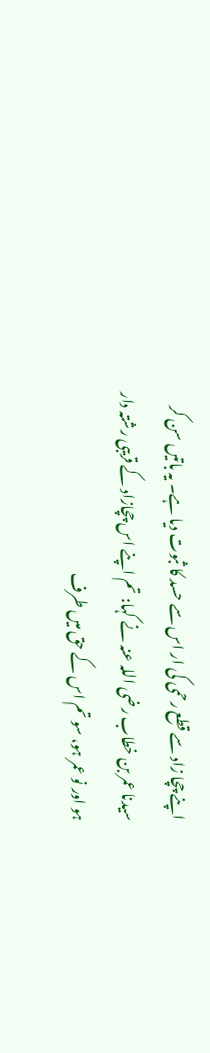اپنے چچا زاد سے قطع رحمی کی ار اس سے حسد کا ثبوت دیا ہے۔ یہ باتیں سن کر سیدنا عمر بن خطاب ‌رضی ‌اللہ ‌عنہ نے کہا: تم اپنے اس چچازاد کے قریبی رشتہ دار ہو اور نو عمر ہو، سو تم اس کے حق میں طرف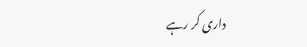داری کر رہے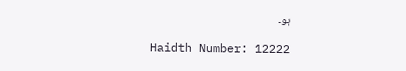ہو۔

Haidth Number: 12222